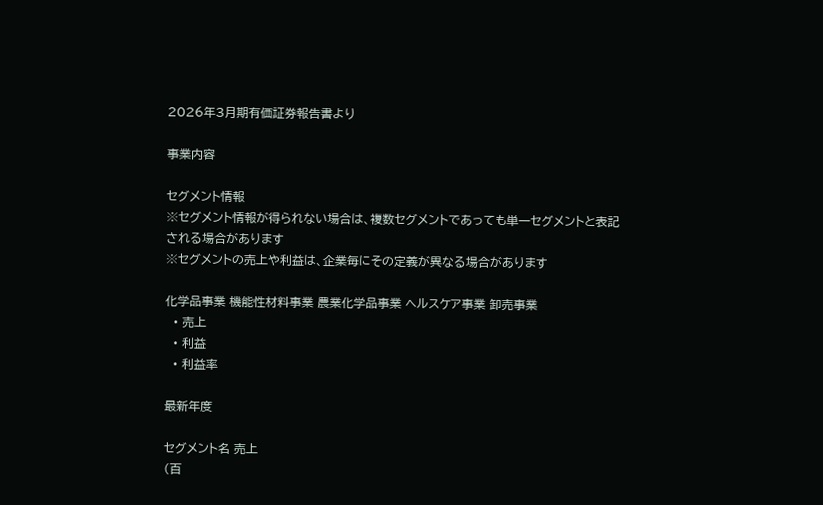2026年3月期有価証券報告書より

事業内容

セグメント情報
※セグメント情報が得られない場合は、複数セグメントであっても単一セグメントと表記される場合があります
※セグメントの売上や利益は、企業毎にその定義が異なる場合があります

化学品事業 機能性材料事業 農業化学品事業 ヘルスケア事業 卸売事業
  • 売上
  • 利益
  • 利益率

最新年度

セグメント名 売上
(百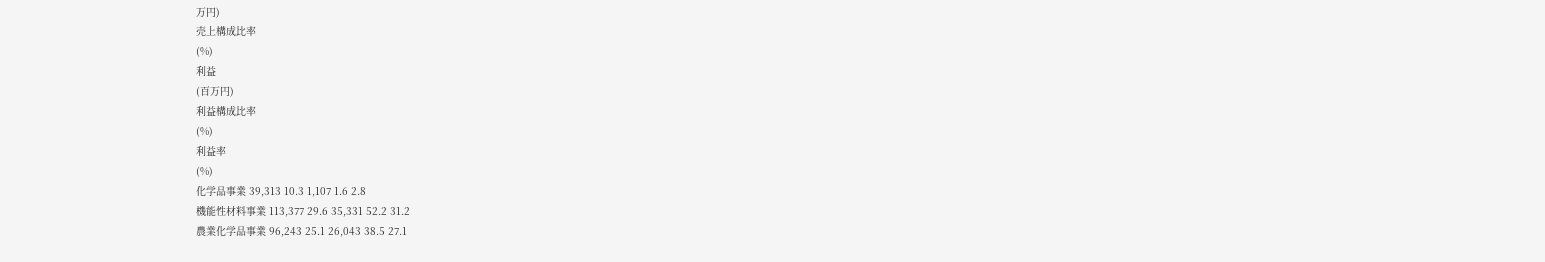万円)
売上構成比率
(%)
利益
(百万円)
利益構成比率
(%)
利益率
(%)
化学品事業 39,313 10.3 1,107 1.6 2.8
機能性材料事業 113,377 29.6 35,331 52.2 31.2
農業化学品事業 96,243 25.1 26,043 38.5 27.1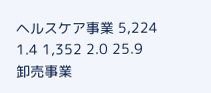ヘルスケア事業 5,224 1.4 1,352 2.0 25.9
卸売事業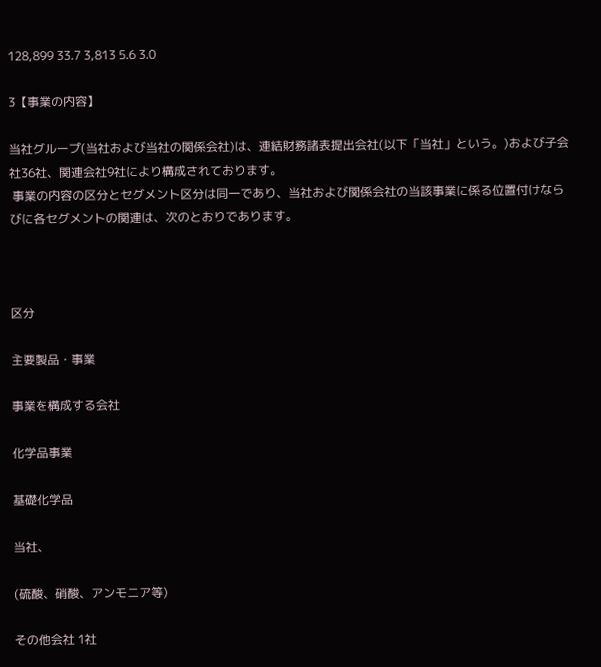128,899 33.7 3,813 5.6 3.0

3【事業の内容】

当社グループ(当社および当社の関係会社)は、連結財務諸表提出会社(以下「当社」という。)および子会社36社、関連会社9社により構成されております。
 事業の内容の区分とセグメント区分は同一であり、当社および関係会社の当該事業に係る位置付けならびに各セグメントの関連は、次のとおりであります。



区分

主要製品・事業

事業を構成する会社

化学品事業

基礎化学品

当社、

(硫酸、硝酸、アンモニア等)

その他会社 1社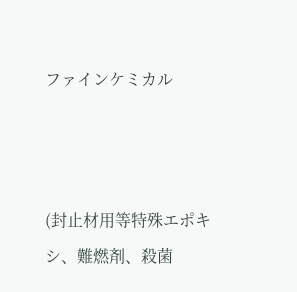ファインケミカル



(封止材用等特殊エポキシ、難燃剤、殺菌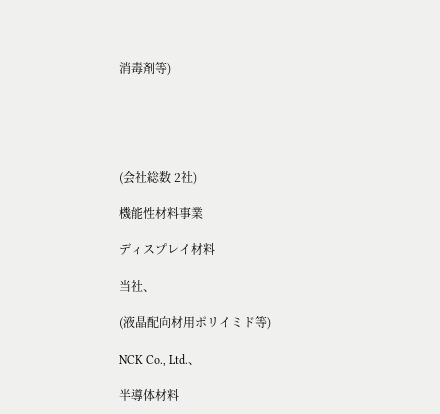消毒剤等)





(会社総数 2社)

機能性材料事業

ディスプレイ材料

当社、

(液晶配向材用ポリイミド等)

NCK Co., Ltd.、

半導体材料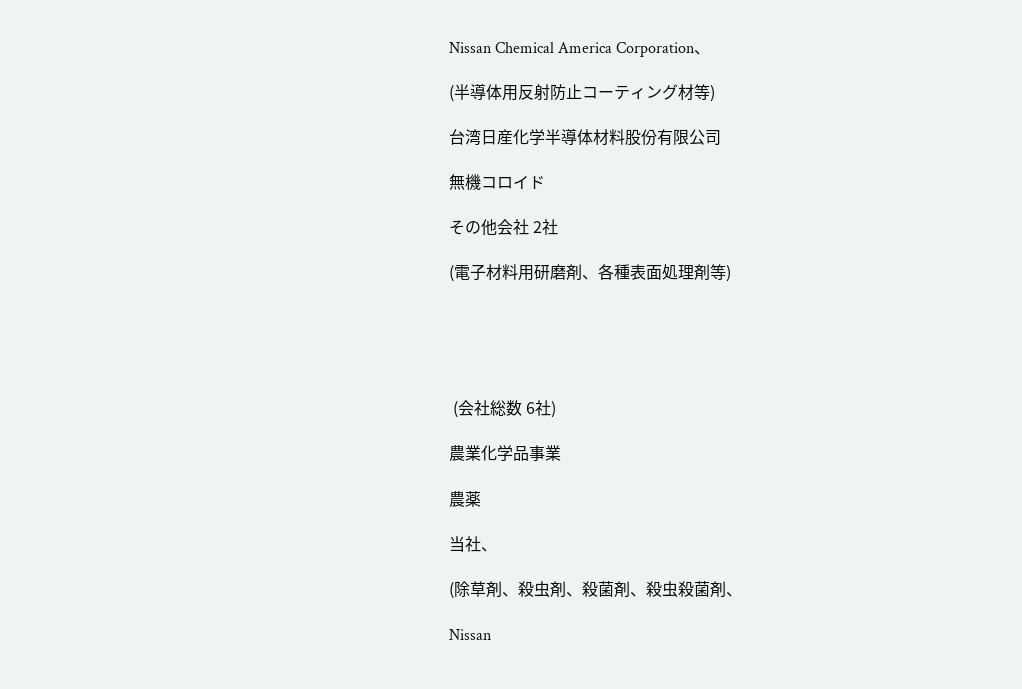Nissan Chemical America Corporation、

(半導体用反射防止コーティング材等)

台湾日産化学半導体材料股份有限公司

無機コロイド

その他会社 2社

(電子材料用研磨剤、各種表面処理剤等)





 (会社総数 6社)

農業化学品事業

農薬

当社、

(除草剤、殺虫剤、殺菌剤、殺虫殺菌剤、

Nissan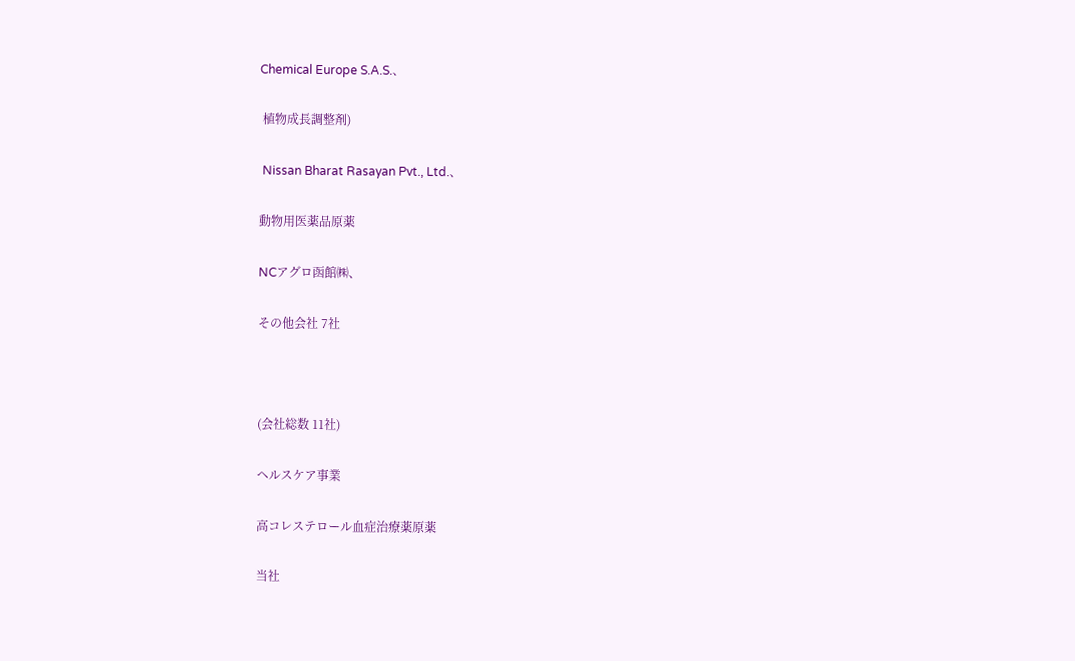Chemical Europe S.A.S.、

 植物成長調整剤)

 Nissan Bharat Rasayan Pvt., Ltd.、

動物用医薬品原薬

NCアグロ函館㈱、

その他会社 7社



(会社総数 11社)

ヘルスケア事業

高コレステロール血症治療薬原薬

当社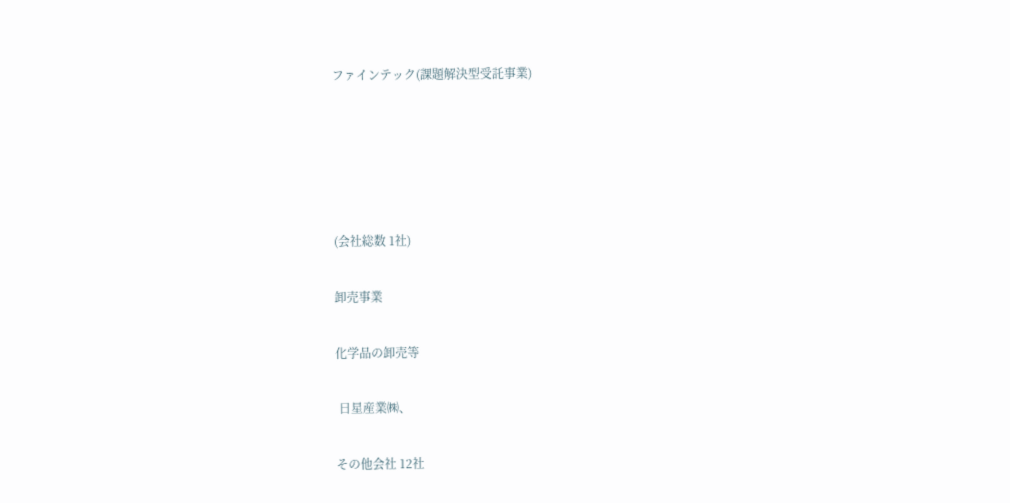ファインテック(課題解決型受託事業)





(会社総数 1社)

卸売事業

化学品の卸売等

 日星産業㈱、

その他会社 12社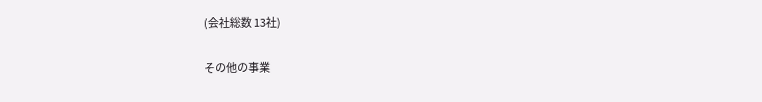(会社総数 13社)

その他の事業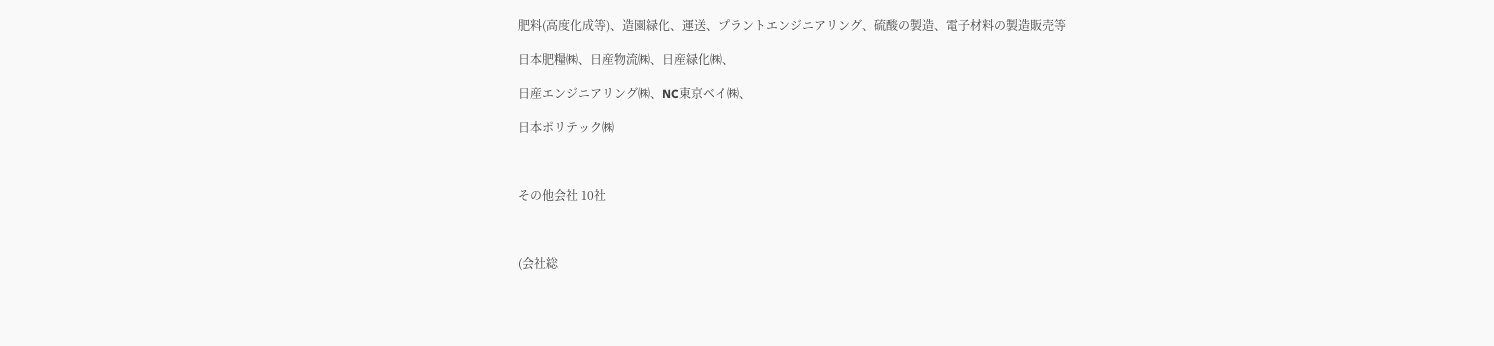肥料(高度化成等)、造園緑化、運送、プラントエンジニアリング、硫酸の製造、電子材料の製造販売等

日本肥糧㈱、日産物流㈱、日産緑化㈱、

日産エンジニアリング㈱、NC東京ベイ㈱、

日本ポリテック㈱



その他会社 10社



(会社総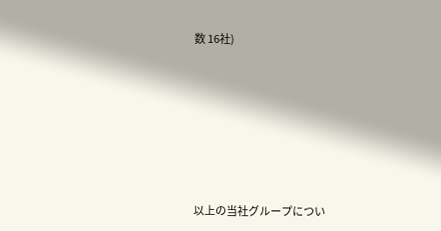数 16社)







以上の当社グループについ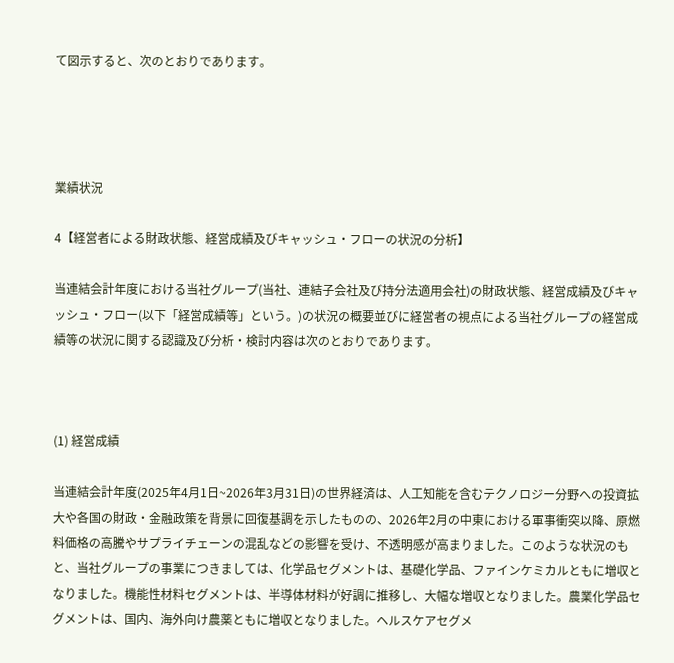て図示すると、次のとおりであります。




業績状況

4【経営者による財政状態、経営成績及びキャッシュ・フローの状況の分析】

当連結会計年度における当社グループ(当社、連結子会社及び持分法適用会社)の財政状態、経営成績及びキャッシュ・フロー(以下「経営成績等」という。)の状況の概要並びに経営者の視点による当社グループの経営成績等の状況に関する認識及び分析・検討内容は次のとおりであります。



(1) 経営成績

当連結会計年度(2025年4月1日~2026年3月31日)の世界経済は、人工知能を含むテクノロジー分野への投資拡大や各国の財政・金融政策を背景に回復基調を示したものの、2026年2月の中東における軍事衝突以降、原燃料価格の高騰やサプライチェーンの混乱などの影響を受け、不透明感が高まりました。このような状況のもと、当社グループの事業につきましては、化学品セグメントは、基礎化学品、ファインケミカルともに増収となりました。機能性材料セグメントは、半導体材料が好調に推移し、大幅な増収となりました。農業化学品セグメントは、国内、海外向け農薬ともに増収となりました。ヘルスケアセグメ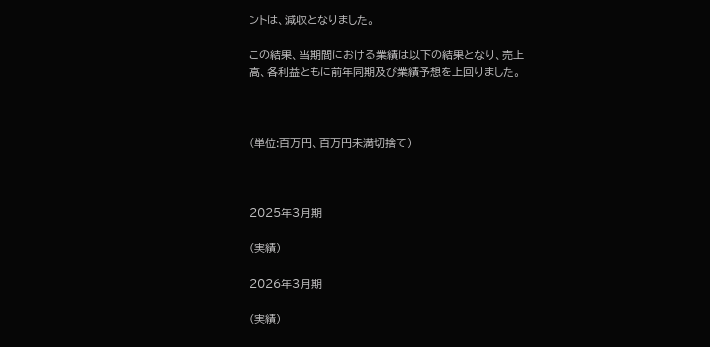ントは、減収となりました。

この結果、当期間における業績は以下の結果となり、売上高、各利益ともに前年同期及び業績予想を上回りました。



(単位:百万円、百万円未満切捨て)



2025年3月期

(実績)

2026年3月期

(実績)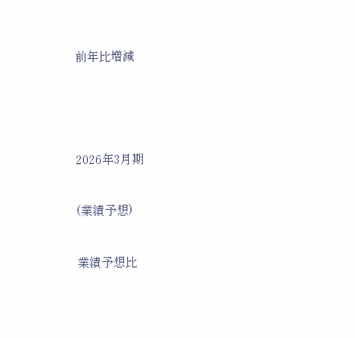前年比増減



2026年3月期

(業績予想)

業績予想比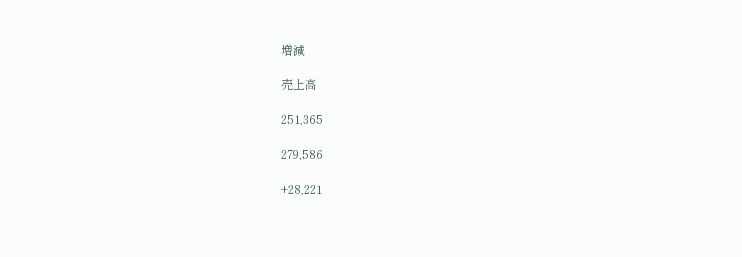増減

売上高

251,365

279,586

+28,221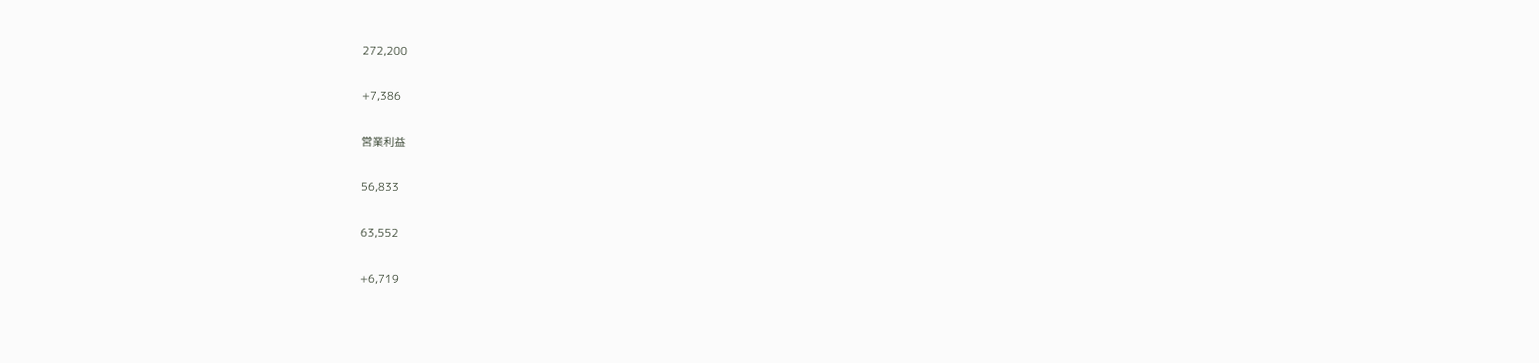272,200

+7,386

営業利益

56,833

63,552

+6,719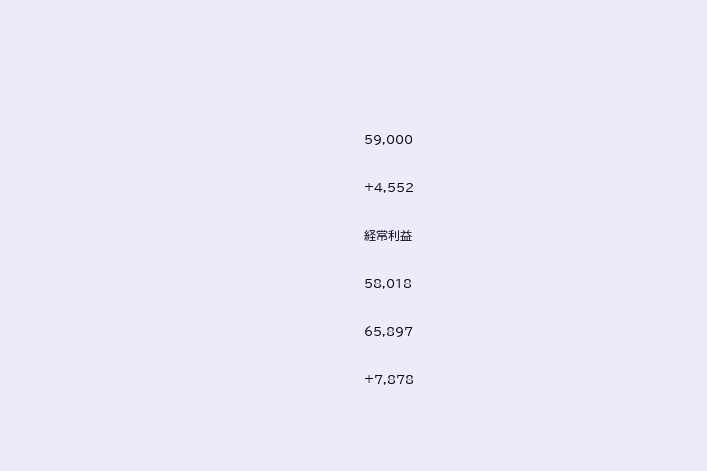59,000

+4,552

経常利益

58,018

65,897

+7,878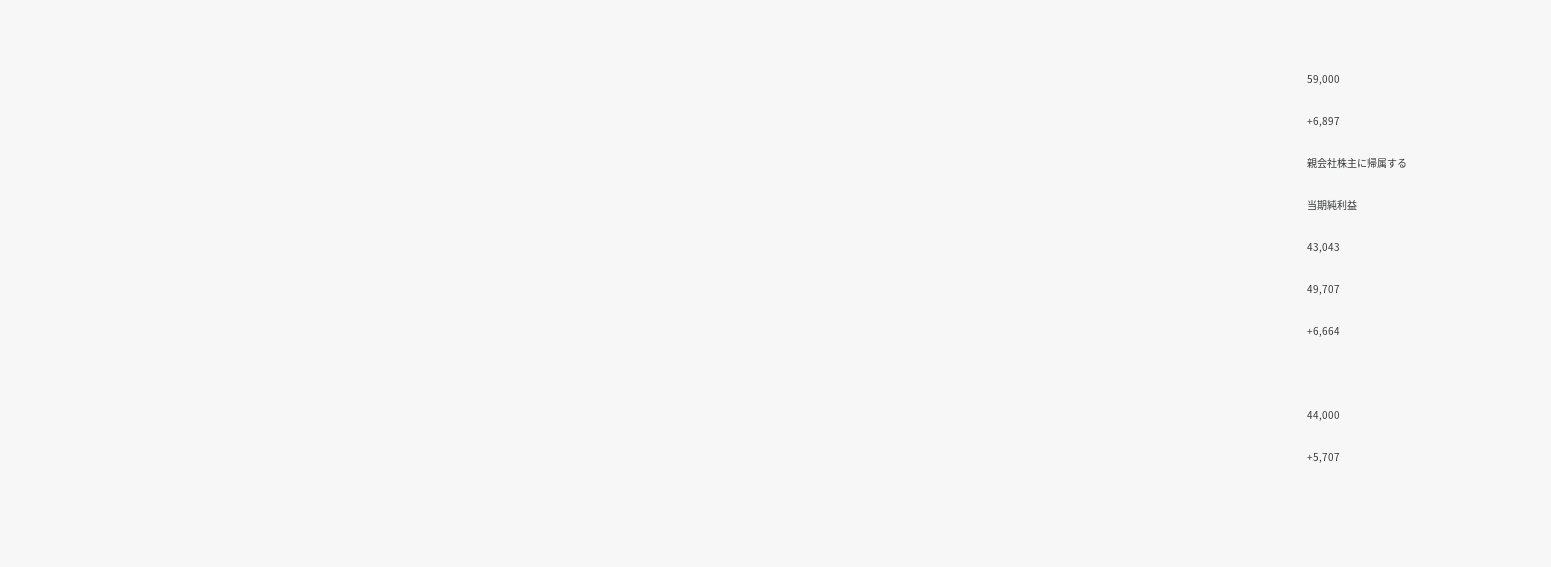59,000

+6,897

親会社株主に帰属する

当期純利益

43,043

49,707

+6,664



44,000

+5,707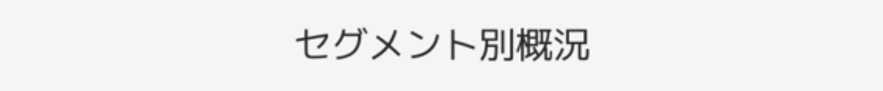セグメント別概況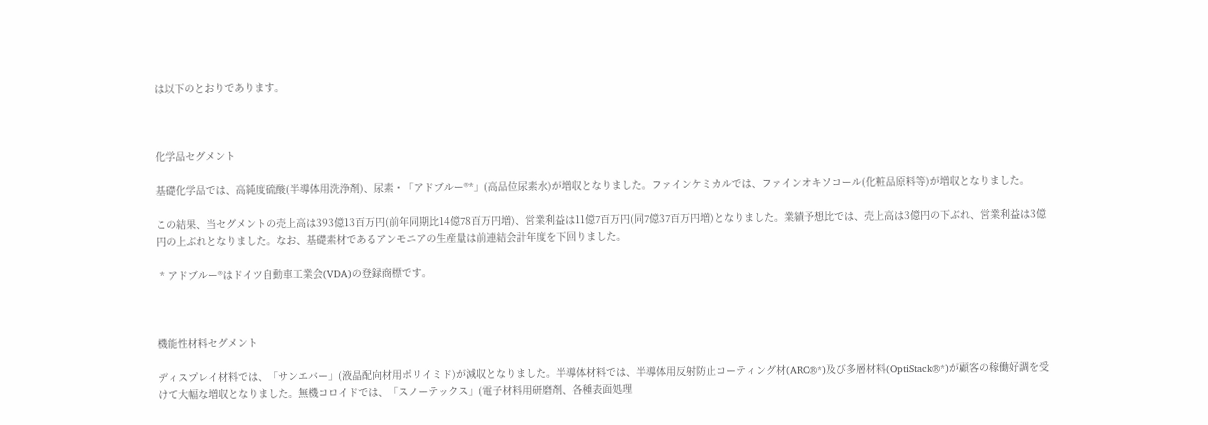は以下のとおりであります。



化学品セグメント

基礎化学品では、高純度硫酸(半導体用洗浄剤)、尿素・「アドブルー®*」(高品位尿素水)が増収となりました。ファインケミカルでは、ファインオキソコール(化粧品原料等)が増収となりました。

この結果、当セグメントの売上高は393億13百万円(前年同期比14億78百万円増)、営業利益は11億7百万円(同7億37百万円増)となりました。業績予想比では、売上高は3億円の下ぶれ、営業利益は3億円の上ぶれとなりました。なお、基礎素材であるアンモニアの生産量は前連結会計年度を下回りました。

 * アドブルー®はドイツ自動車工業会(VDA)の登録商標です。



機能性材料セグメント

ディスプレイ材料では、「サンエバー」(液晶配向材用ポリイミド)が減収となりました。半導体材料では、半導体用反射防止コーティング材(ARC®*)及び多層材料(OptiStack®*)が顧客の稼働好調を受けて大幅な増収となりました。無機コロイドでは、「スノーテックス」(電子材料用研磨剤、各種表面処理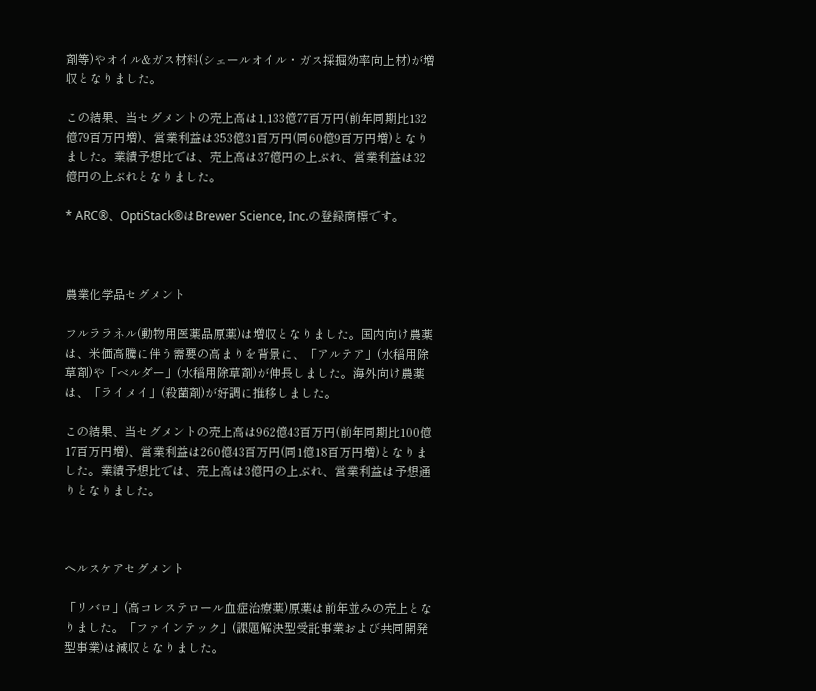剤等)やオイル&ガス材料(シェールオイル・ガス採掘効率向上材)が増収となりました。

この結果、当セグメントの売上高は1,133億77百万円(前年同期比132億79百万円増)、営業利益は353億31百万円(同60億9百万円増)となりました。業績予想比では、売上高は37億円の上ぶれ、営業利益は32億円の上ぶれとなりました。

* ARC®、OptiStack®はBrewer Science, Inc.の登録商標です。



農業化学品セグメント

フルララネル(動物用医薬品原薬)は増収となりました。国内向け農薬は、米価高騰に伴う需要の高まりを背景に、「アルテア」(水稲用除草剤)や「ベルダー」(水稲用除草剤)が伸長しました。海外向け農薬は、「ライメイ」(殺菌剤)が好調に推移しました。

この結果、当セグメントの売上高は962億43百万円(前年同期比100億17百万円増)、営業利益は260億43百万円(同1億18百万円増)となりました。業績予想比では、売上高は3億円の上ぶれ、営業利益は予想通りとなりました。



ヘルスケアセグメント

「リバロ」(高コレステロール血症治療薬)原薬は前年並みの売上となりました。「ファインテック」(課題解決型受託事業および共同開発型事業)は減収となりました。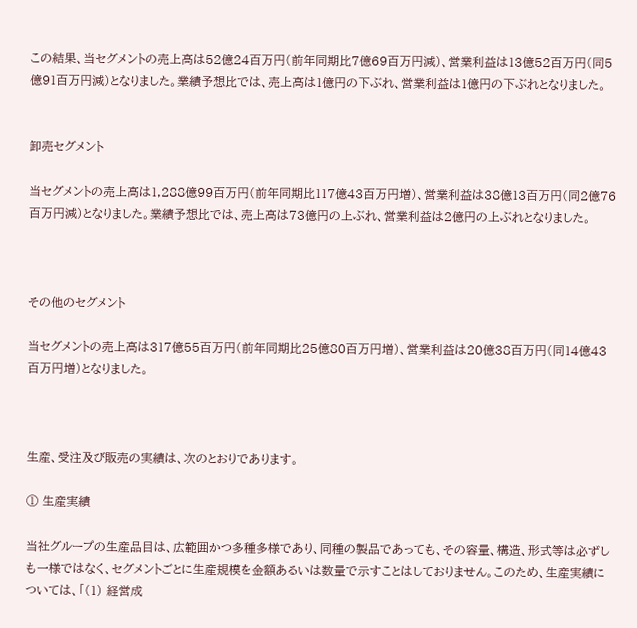この結果、当セグメントの売上高は52億24百万円(前年同期比7億69百万円減)、営業利益は13億52百万円(同5億91百万円減)となりました。業績予想比では、売上高は1億円の下ぶれ、営業利益は1億円の下ぶれとなりました。


卸売セグメント

当セグメントの売上高は1,288億99百万円(前年同期比117億43百万円増)、営業利益は38億13百万円(同2億76百万円減)となりました。業績予想比では、売上高は73億円の上ぶれ、営業利益は2億円の上ぶれとなりました。



その他のセグメント

当セグメントの売上高は317億55百万円(前年同期比25億80百万円増)、営業利益は20億38百万円(同14億43百万円増)となりました。



生産、受注及び販売の実績は、次のとおりであります。

① 生産実績

当社グループの生産品目は、広範囲かつ多種多様であり、同種の製品であっても、その容量、構造、形式等は必ずしも一様ではなく、セグメントごとに生産規模を金額あるいは数量で示すことはしておりません。このため、生産実績については、「(1) 経営成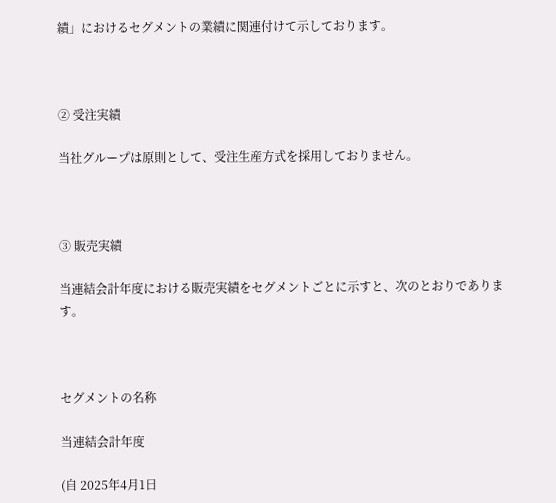績」におけるセグメントの業績に関連付けて示しております。



② 受注実績

当社グループは原則として、受注生産方式を採用しておりません。



③ 販売実績

当連結会計年度における販売実績をセグメントごとに示すと、次のとおりであります。



セグメントの名称

当連結会計年度

(自 2025年4月1日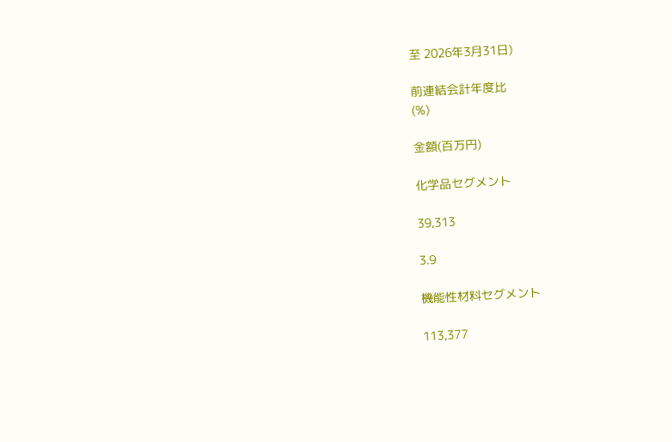至 2026年3月31日)

前連結会計年度比
(%)

金額(百万円)

化学品セグメント

39,313

3.9

機能性材料セグメント

113,377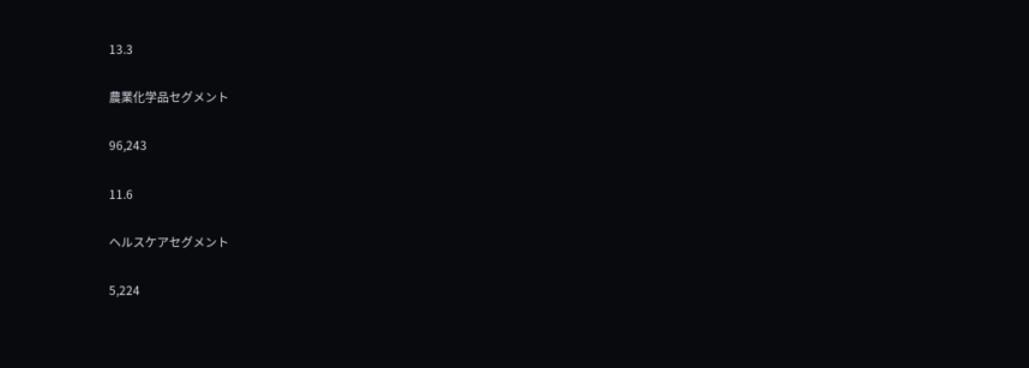13.3

農業化学品セグメント

96,243

11.6

ヘルスケアセグメント

5,224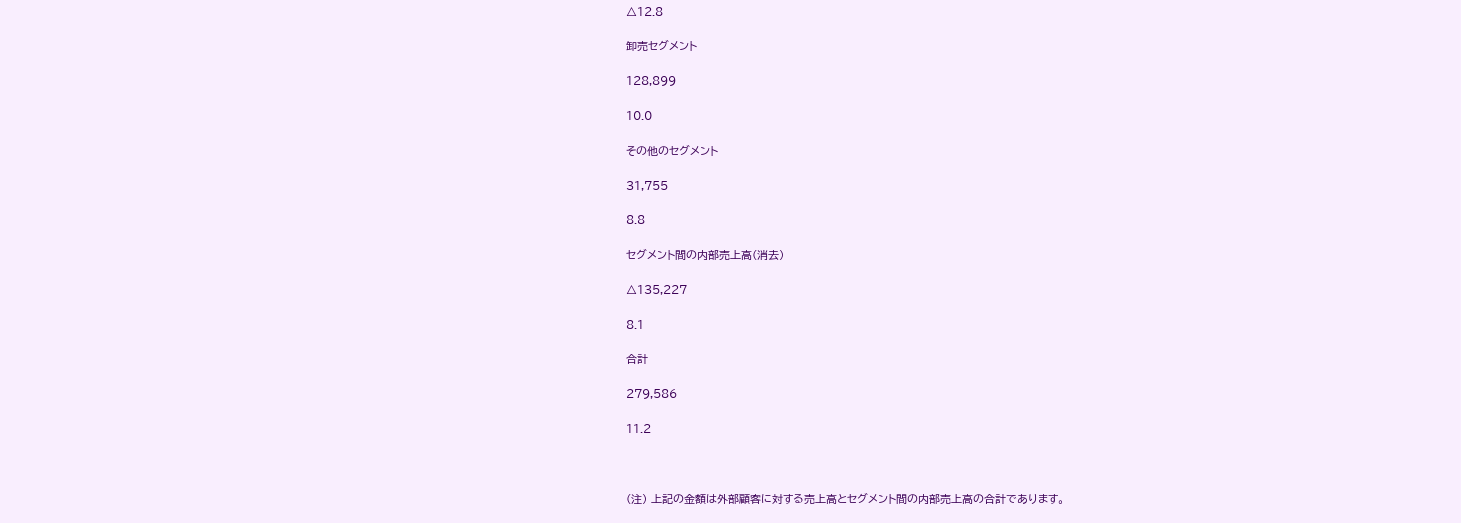△12.8

卸売セグメント

128,899

10.0

その他のセグメント

31,755

8.8

セグメント間の内部売上高(消去)

△135,227

8.1

合計

279,586

11.2



(注) 上記の金額は外部顧客に対する売上高とセグメント間の内部売上高の合計であります。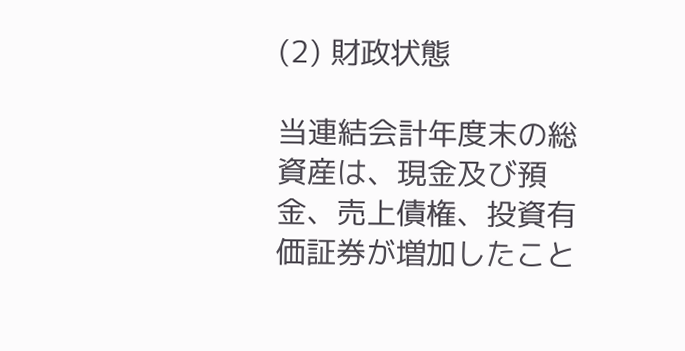(2) 財政状態

当連結会計年度末の総資産は、現金及び預金、売上債権、投資有価証券が増加したこと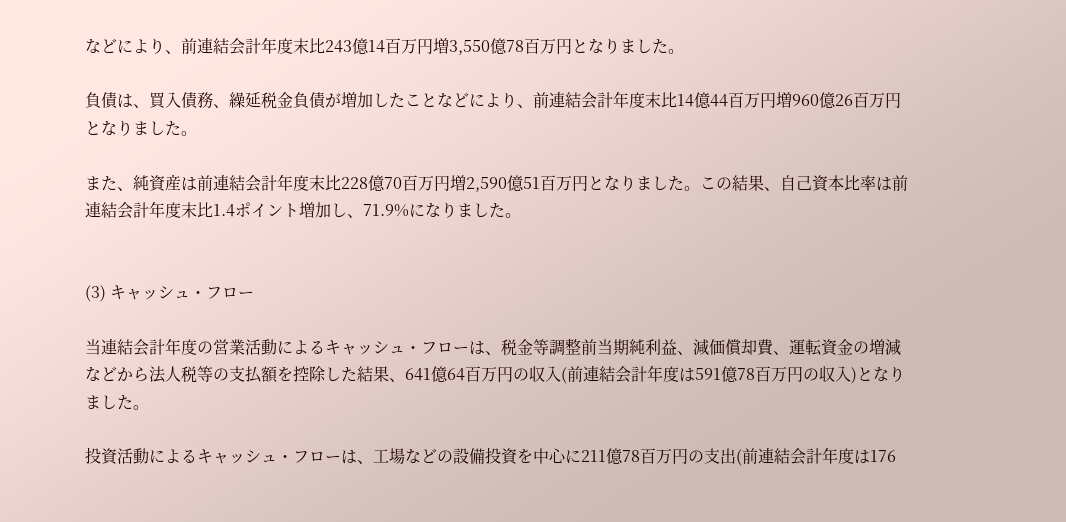などにより、前連結会計年度末比243億14百万円増3,550億78百万円となりました。

負債は、買入債務、繰延税金負債が増加したことなどにより、前連結会計年度末比14億44百万円増960億26百万円となりました。

また、純資産は前連結会計年度末比228億70百万円増2,590億51百万円となりました。この結果、自己資本比率は前連結会計年度末比1.4ポイント増加し、71.9%になりました。


(3) キャッシュ・フロー

当連結会計年度の営業活動によるキャッシュ・フローは、税金等調整前当期純利益、減価償却費、運転資金の増減などから法人税等の支払額を控除した結果、641億64百万円の収入(前連結会計年度は591億78百万円の収入)となりました。

投資活動によるキャッシュ・フローは、工場などの設備投資を中心に211億78百万円の支出(前連結会計年度は176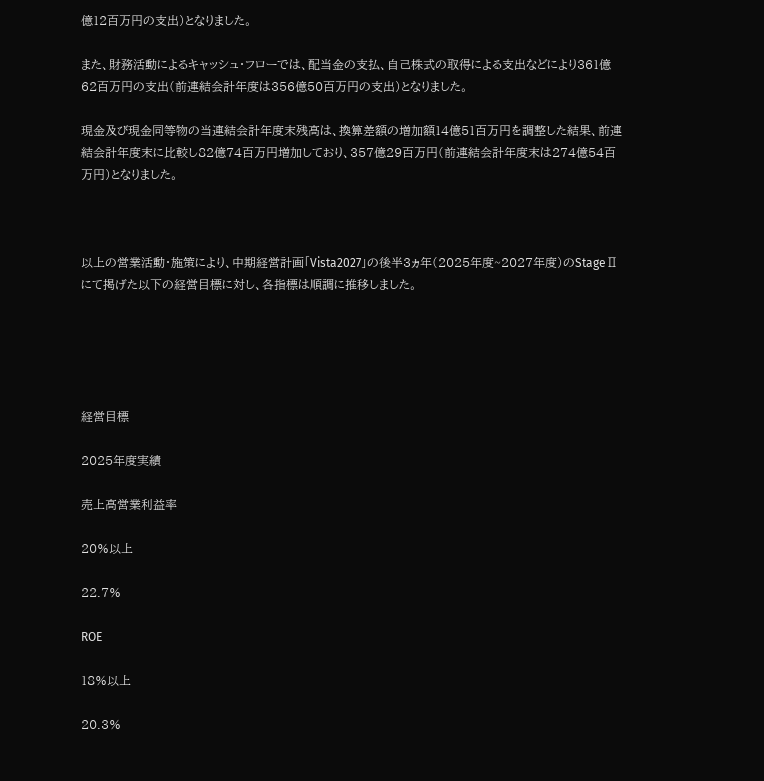億12百万円の支出)となりました。

また、財務活動によるキャッシュ・フローでは、配当金の支払、自己株式の取得による支出などにより361億62百万円の支出(前連結会計年度は356億50百万円の支出)となりました。

現金及び現金同等物の当連結会計年度末残高は、換算差額の増加額14億51百万円を調整した結果、前連結会計年度末に比較し82億74百万円増加しており、357億29百万円(前連結会計年度末は274億54百万円)となりました。



以上の営業活動・施策により、中期経営計画「Vista2027」の後半3ヵ年(2025年度~2027年度)のStageⅡにて掲げた以下の経営目標に対し、各指標は順調に推移しました。





経営目標

2025年度実績

売上高営業利益率

20%以上

22.7%

ROE

18%以上

20.3%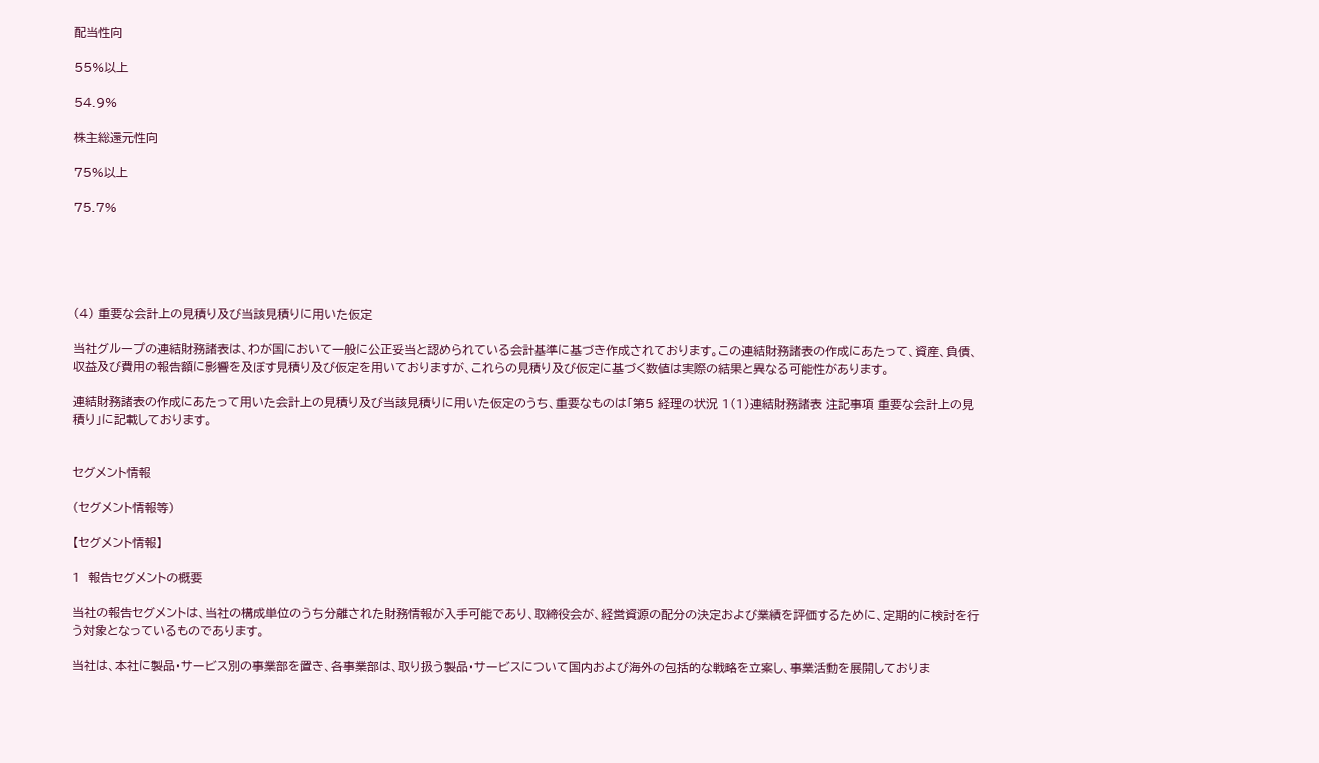配当性向

55%以上

54.9%

株主総還元性向

75%以上

75.7%





(4) 重要な会計上の見積り及び当該見積りに用いた仮定

当社グループの連結財務諸表は、わが国において一般に公正妥当と認められている会計基準に基づき作成されております。この連結財務諸表の作成にあたって、資産、負債、収益及び費用の報告額に影響を及ぼす見積り及び仮定を用いておりますが、これらの見積り及び仮定に基づく数値は実際の結果と異なる可能性があります。

連結財務諸表の作成にあたって用いた会計上の見積り及び当該見積りに用いた仮定のうち、重要なものは「第5 経理の状況 1(1)連結財務諸表 注記事項 重要な会計上の見積り」に記載しております。


セグメント情報

(セグメント情報等)

【セグメント情報】

1  報告セグメントの概要

当社の報告セグメントは、当社の構成単位のうち分離された財務情報が入手可能であり、取締役会が、経営資源の配分の決定および業績を評価するために、定期的に検討を行う対象となっているものであります。

当社は、本社に製品・サービス別の事業部を置き、各事業部は、取り扱う製品・サービスについて国内および海外の包括的な戦略を立案し、事業活動を展開しておりま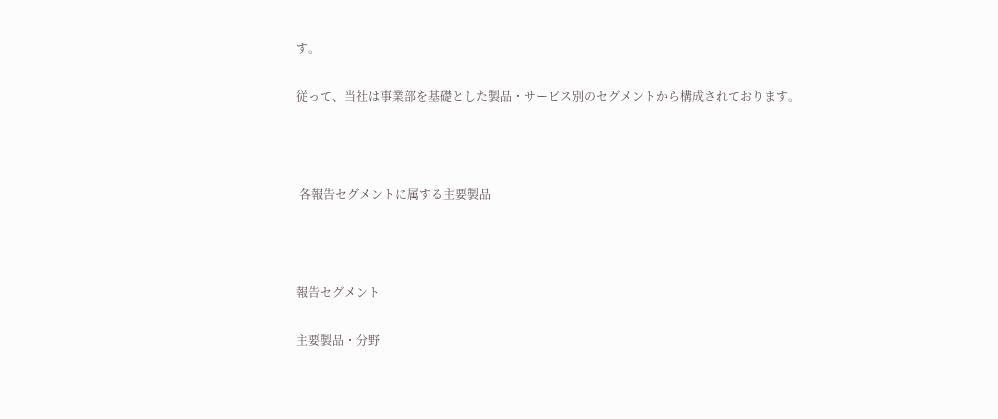す。

従って、当社は事業部を基礎とした製品・サービス別のセグメントから構成されております。



 各報告セグメントに属する主要製品



報告セグメント

主要製品・分野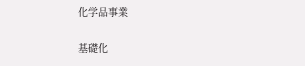化学品事業

基礎化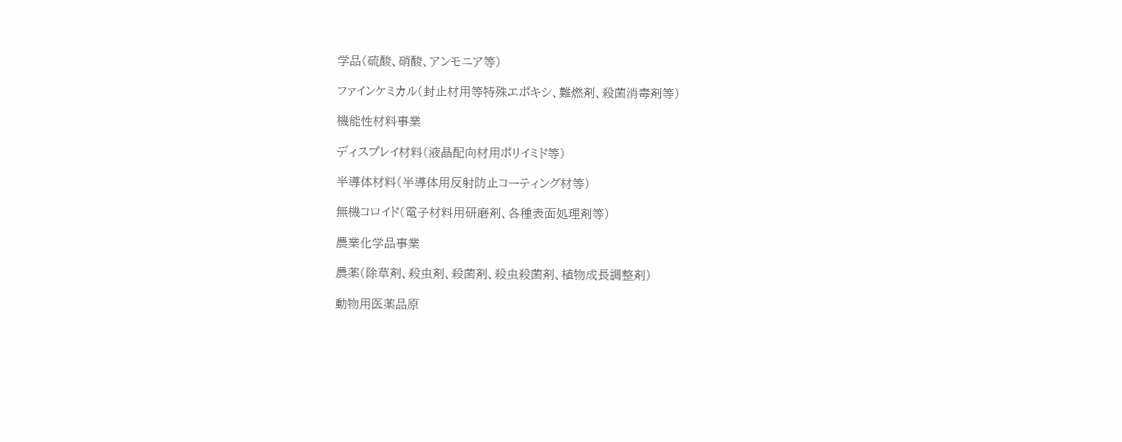学品(硫酸、硝酸、アンモニア等)

ファインケミカル(封止材用等特殊エポキシ、難燃剤、殺菌消毒剤等)

機能性材料事業

ディスプレイ材料(液晶配向材用ポリイミド等)

半導体材料(半導体用反射防止コーティング材等)

無機コロイド(電子材料用研磨剤、各種表面処理剤等)

農業化学品事業

農薬(除草剤、殺虫剤、殺菌剤、殺虫殺菌剤、植物成長調整剤)

動物用医薬品原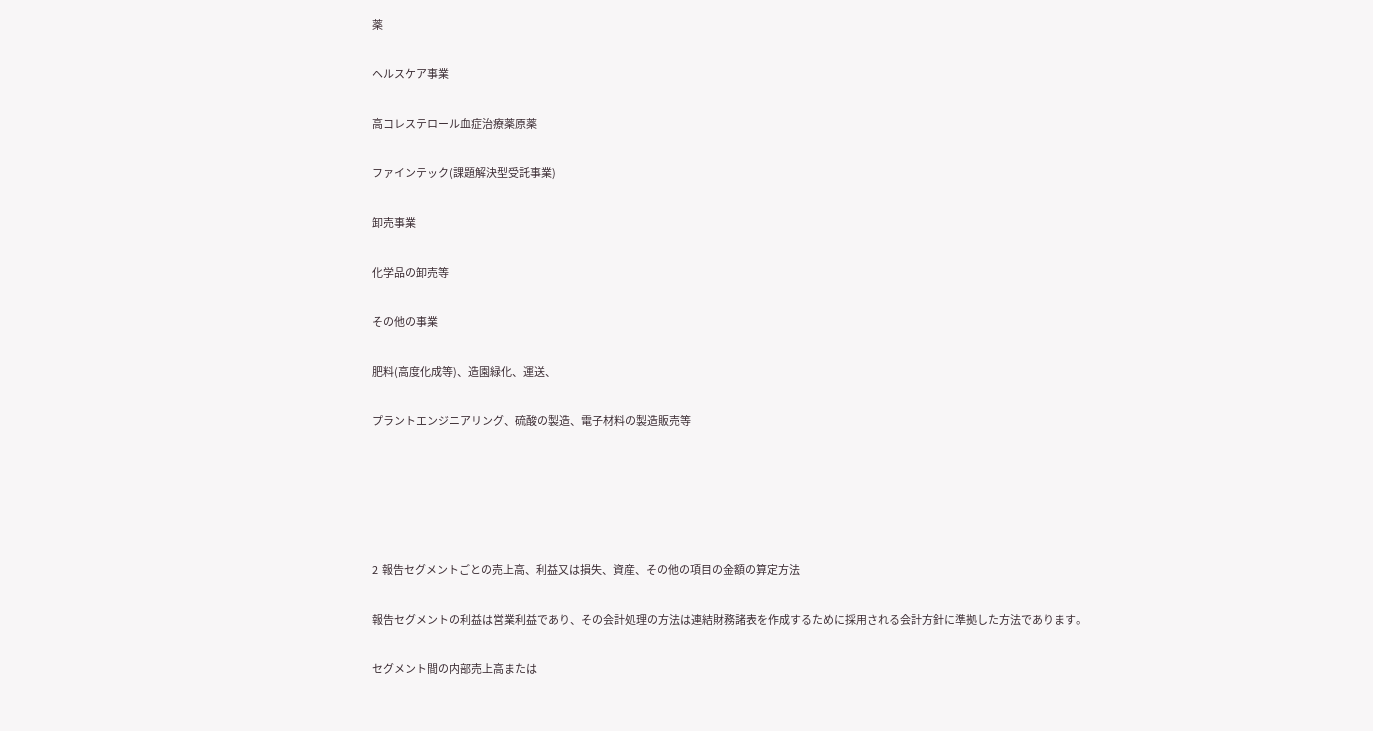薬

ヘルスケア事業

高コレステロール血症治療薬原薬

ファインテック(課題解決型受託事業)

卸売事業

化学品の卸売等

その他の事業

肥料(高度化成等)、造園緑化、運送、

プラントエンジニアリング、硫酸の製造、電子材料の製造販売等





2  報告セグメントごとの売上高、利益又は損失、資産、その他の項目の金額の算定方法

報告セグメントの利益は営業利益であり、その会計処理の方法は連結財務諸表を作成するために採用される会計方針に準拠した方法であります。

セグメント間の内部売上高または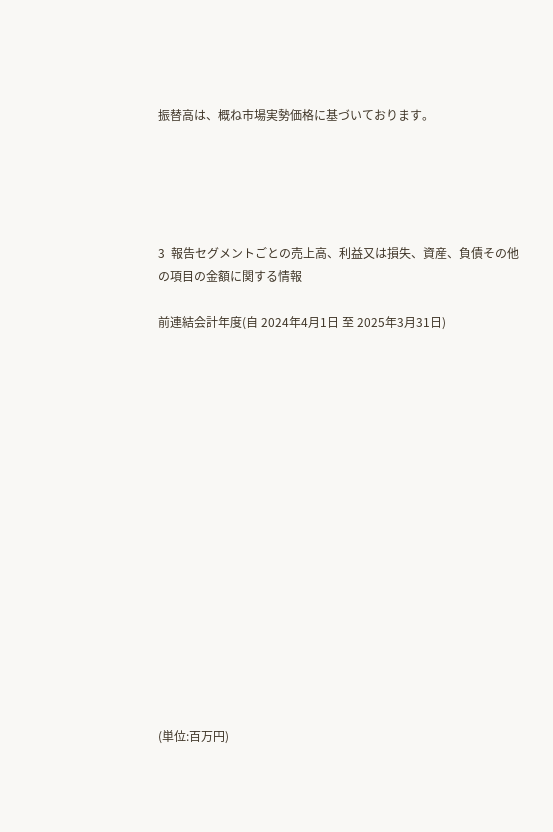振替高は、概ね市場実勢価格に基づいております。





3  報告セグメントごとの売上高、利益又は損失、資産、負債その他の項目の金額に関する情報

前連結会計年度(自 2024年4月1日 至 2025年3月31日)

















(単位:百万円)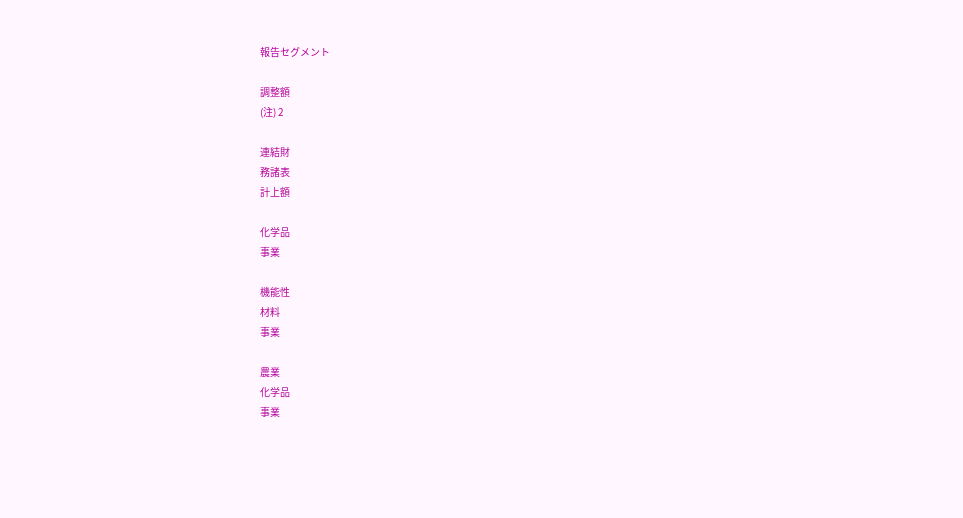報告セグメント

調整額
(注) 2

連結財
務諸表
計上額

化学品
事業

機能性
材料
事業

農業
化学品
事業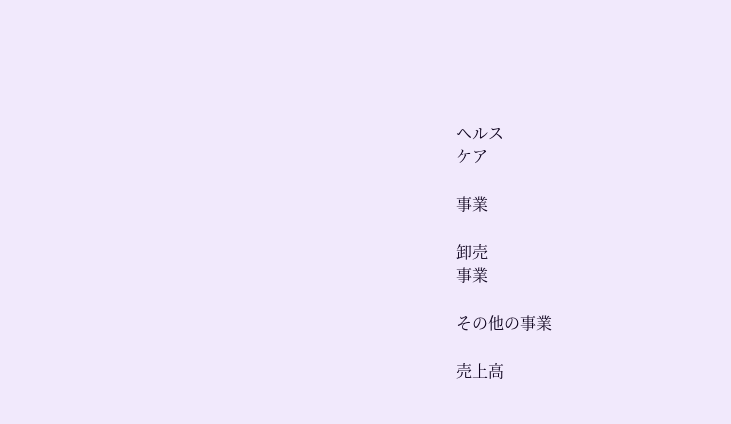ヘルス
ケア

事業

卸売
事業

その他の事業

売上高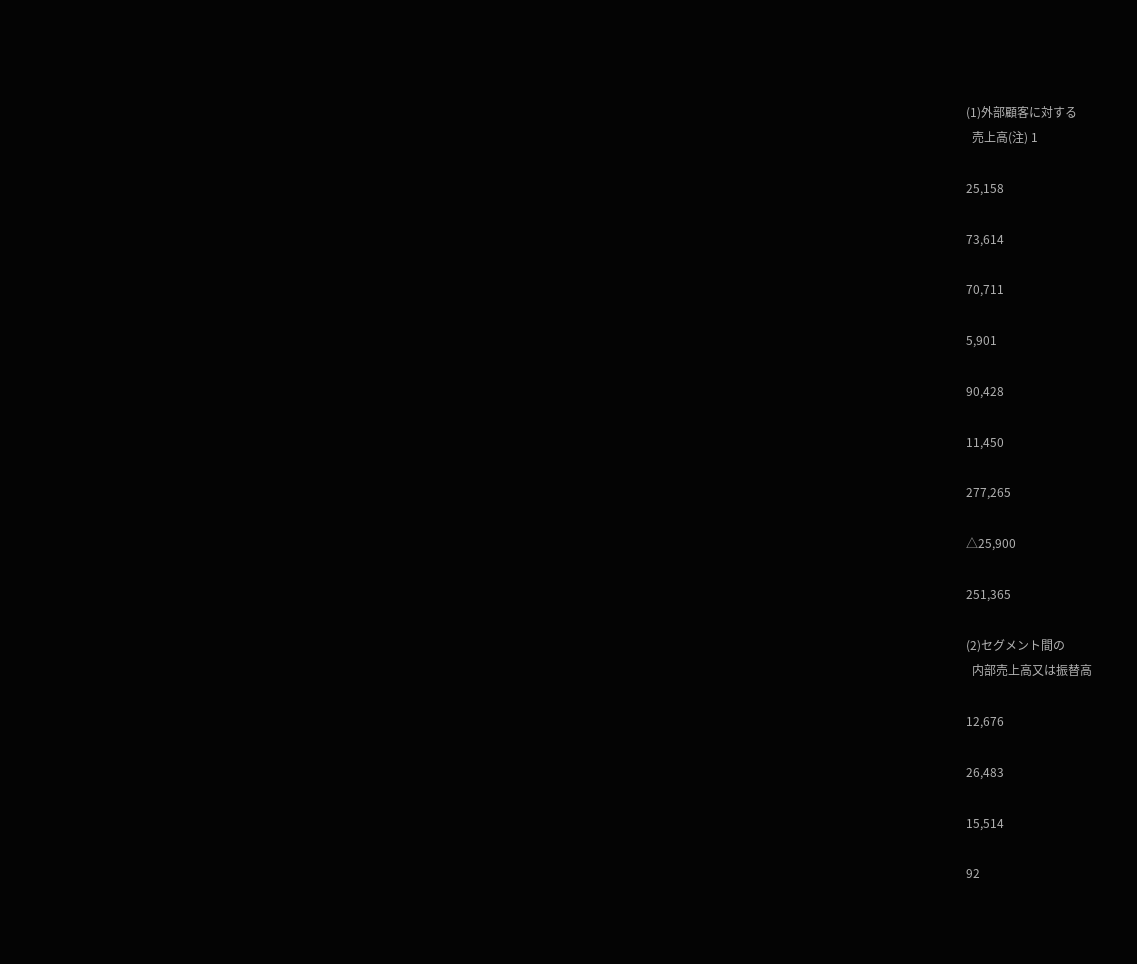(1)外部顧客に対する
  売上高(注) 1

25,158

73,614

70,711

5,901

90,428

11,450

277,265

△25,900

251,365

(2)セグメント間の
  内部売上高又は振替高

12,676

26,483

15,514

92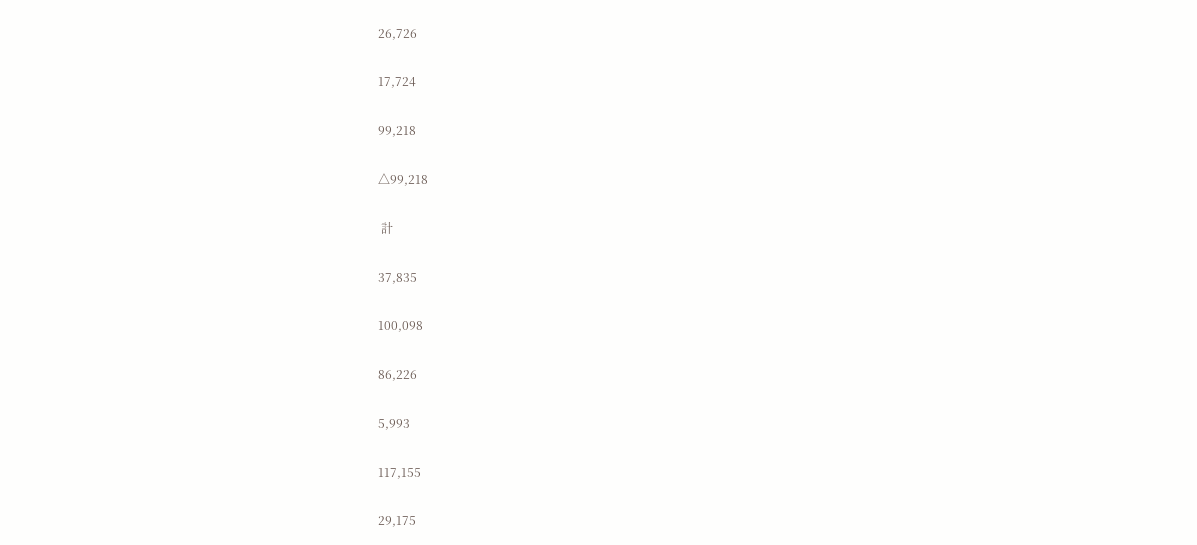26,726

17,724

99,218

△99,218

 計

37,835

100,098

86,226

5,993

117,155

29,175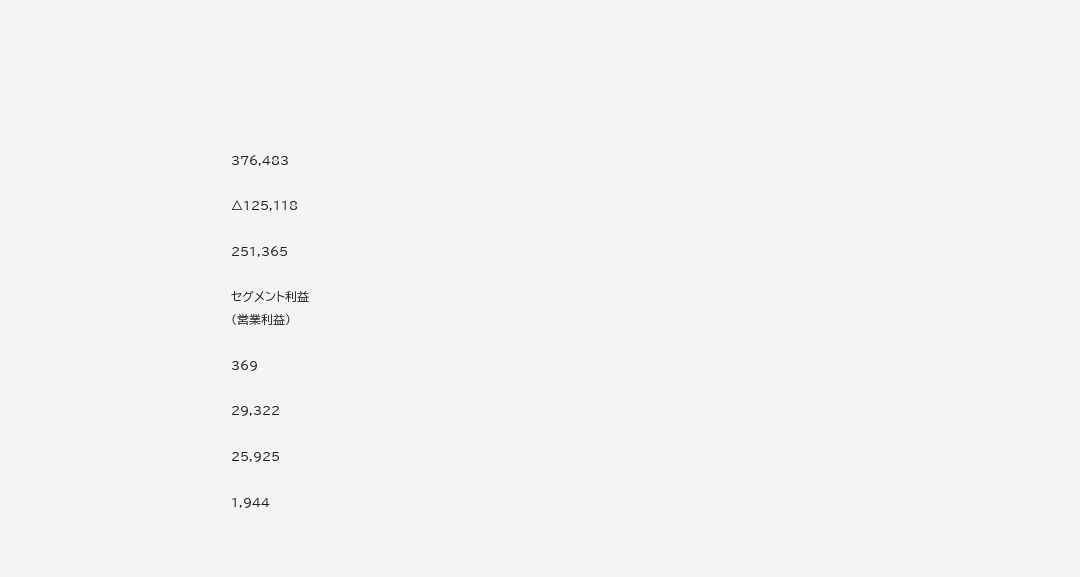376,483

△125,118

251,365

セグメント利益
(営業利益)

369

29,322

25,925

1,944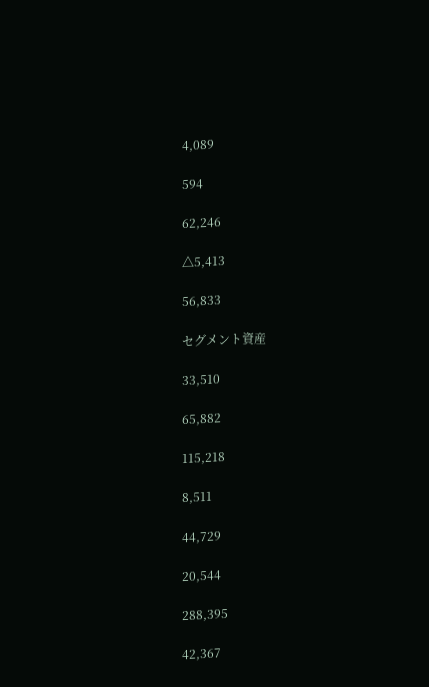4,089

594

62,246

△5,413

56,833

セグメント資産

33,510

65,882

115,218

8,511

44,729

20,544

288,395

42,367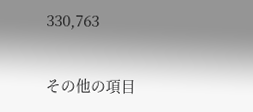330,763

その他の項目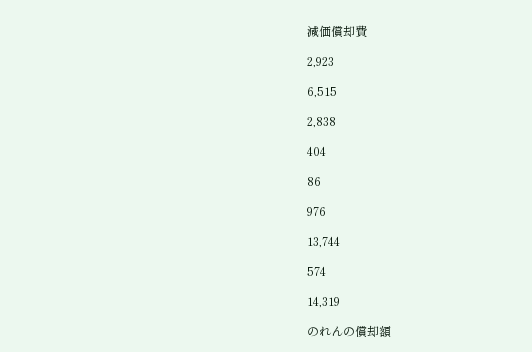減価償却費

2,923

6,515

2,838

404

86

976

13,744

574

14,319

のれんの償却額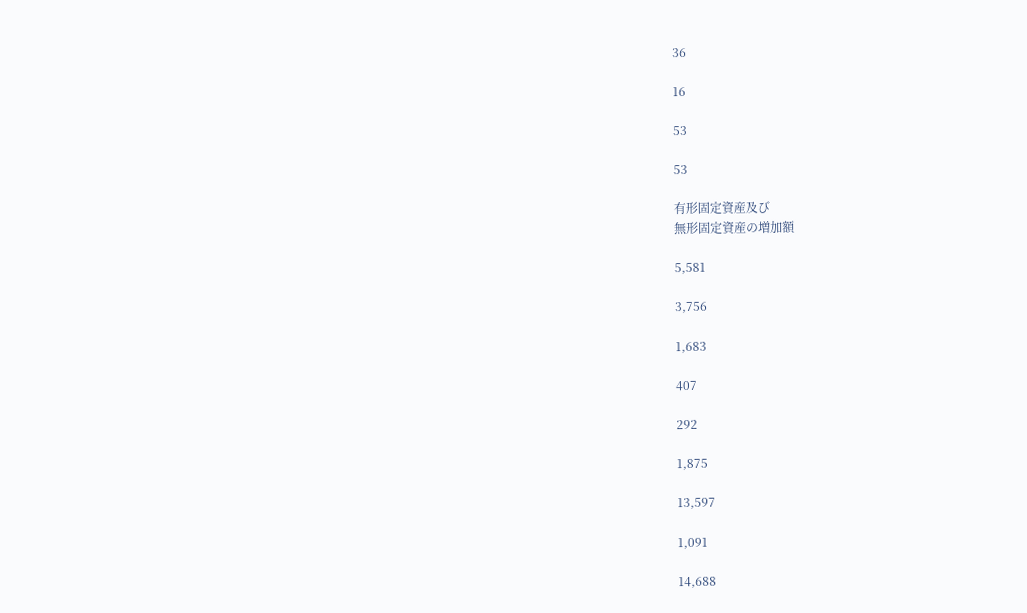36

16

53

53

有形固定資産及び
無形固定資産の増加額

5,581

3,756

1,683

407

292

1,875

13,597

1,091

14,688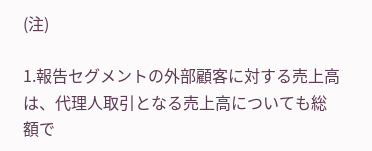(注)

1.報告セグメントの外部顧客に対する売上高は、代理人取引となる売上高についても総額で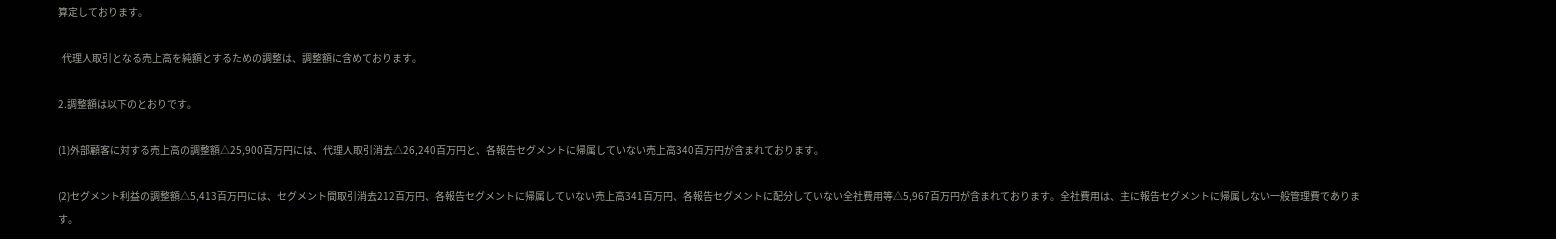算定しております。

  代理人取引となる売上高を純額とするための調整は、調整額に含めております。

2.調整額は以下のとおりです。

(1)外部顧客に対する売上高の調整額△25,900百万円には、代理人取引消去△26,240百万円と、各報告セグメントに帰属していない売上高340百万円が含まれております。

(2)セグメント利益の調整額△5,413百万円には、セグメント間取引消去212百万円、各報告セグメントに帰属していない売上高341百万円、各報告セグメントに配分していない全社費用等△5,967百万円が含まれております。全社費用は、主に報告セグメントに帰属しない一般管理費であります。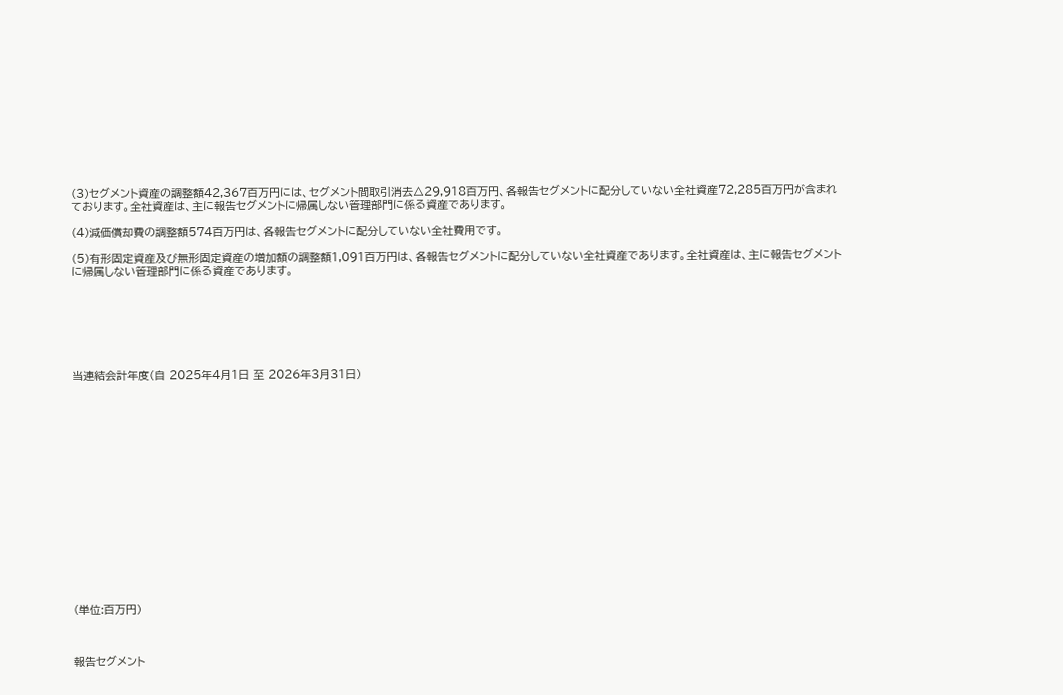(3)セグメント資産の調整額42,367百万円には、セグメント間取引消去△29,918百万円、各報告セグメントに配分していない全社資産72,285百万円が含まれております。全社資産は、主に報告セグメントに帰属しない管理部門に係る資産であります。

(4)減価償却費の調整額574百万円は、各報告セグメントに配分していない全社費用です。

(5)有形固定資産及び無形固定資産の増加額の調整額1,091百万円は、各報告セグメントに配分していない全社資産であります。全社資産は、主に報告セグメントに帰属しない管理部門に係る資産であります。







当連結会計年度(自 2025年4月1日 至 2026年3月31日)

















(単位:百万円)



報告セグメント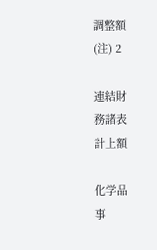調整額
(注) 2

連結財
務諸表
計上額

化学品
事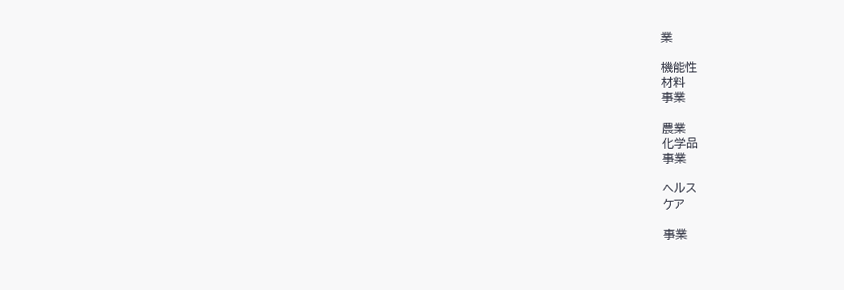業

機能性
材料
事業

農業
化学品
事業

ヘルス
ケア

事業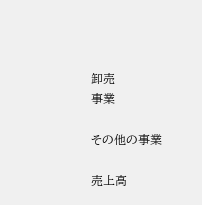卸売
事業

その他の事業

売上高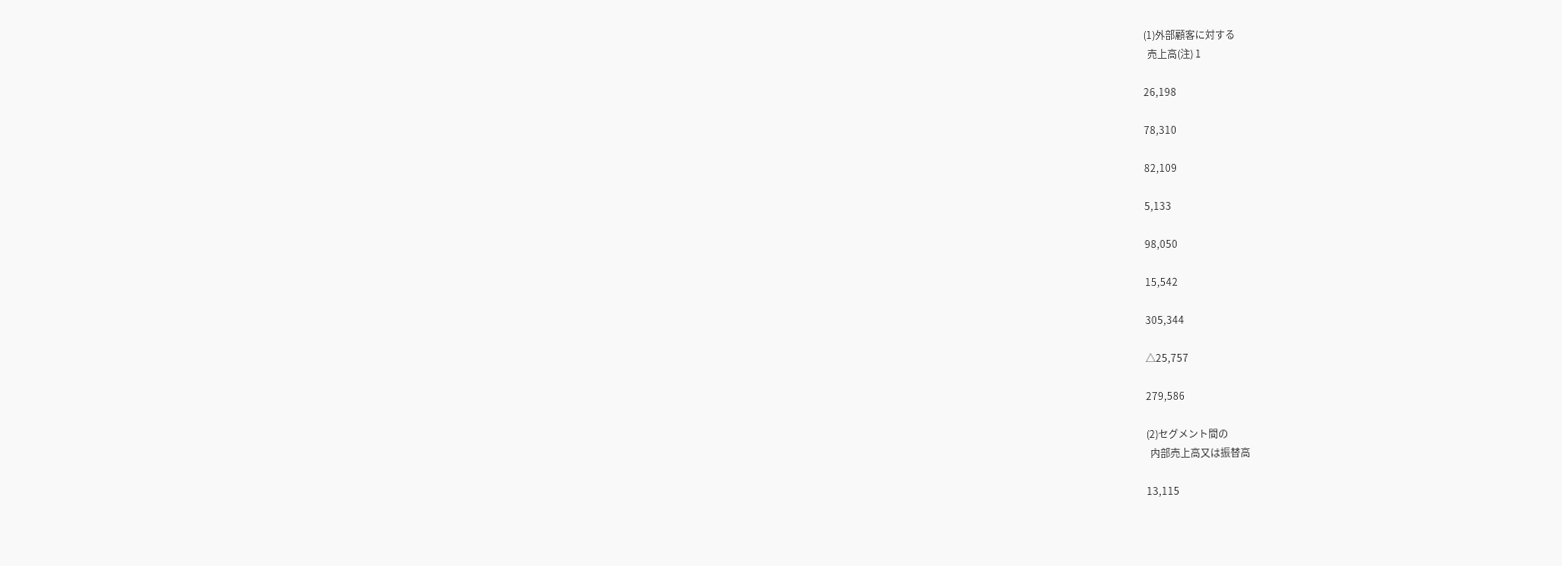(1)外部顧客に対する
  売上高(注) 1

26,198

78,310

82,109

5,133

98,050

15,542

305,344

△25,757

279,586

(2)セグメント間の
  内部売上高又は振替高

13,115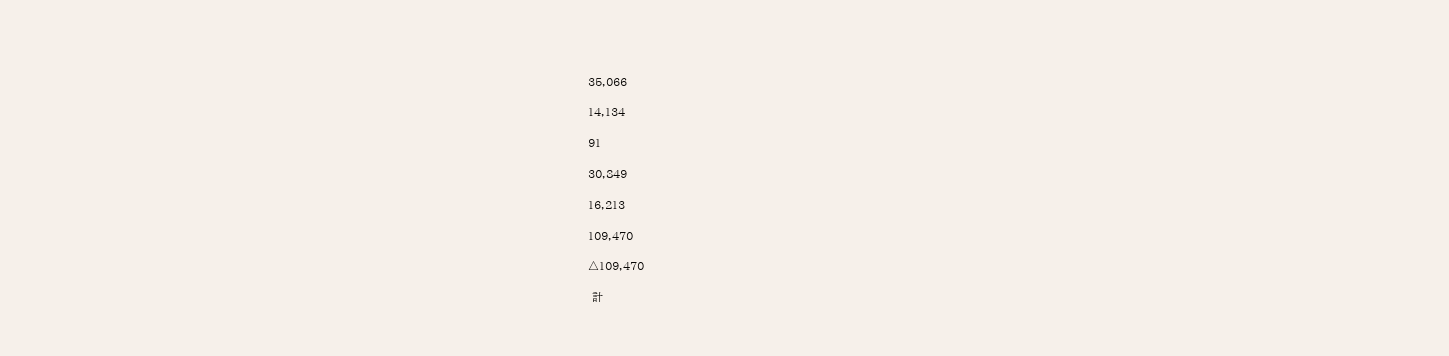35,066

14,134

91

30,849

16,213

109,470

△109,470

 計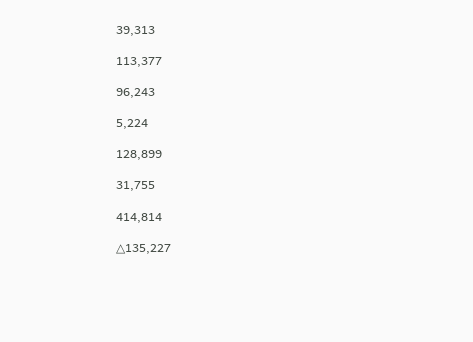39,313

113,377

96,243

5,224

128,899

31,755

414,814

△135,227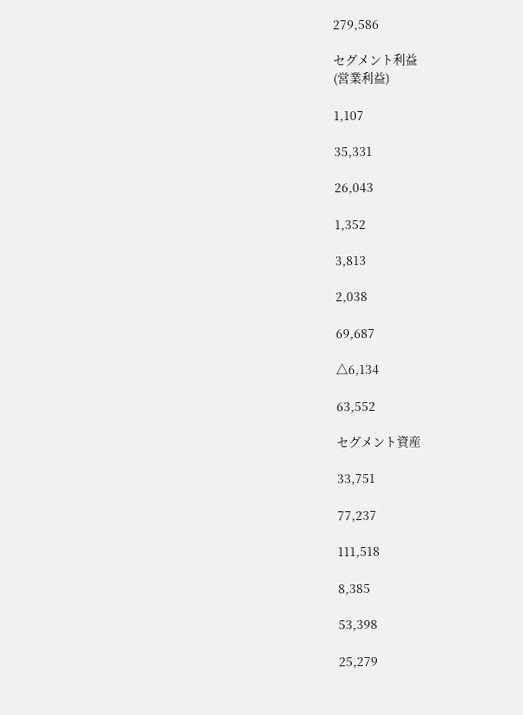279,586

セグメント利益
(営業利益)

1,107

35,331

26,043

1,352

3,813

2,038

69,687

△6,134

63,552

セグメント資産

33,751

77,237

111,518

8,385

53,398

25,279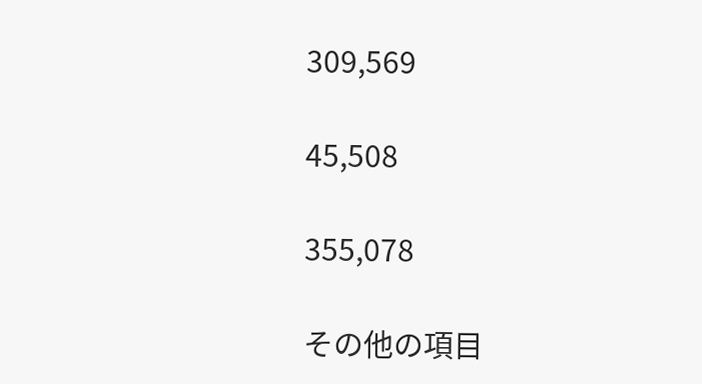309,569

45,508

355,078

その他の項目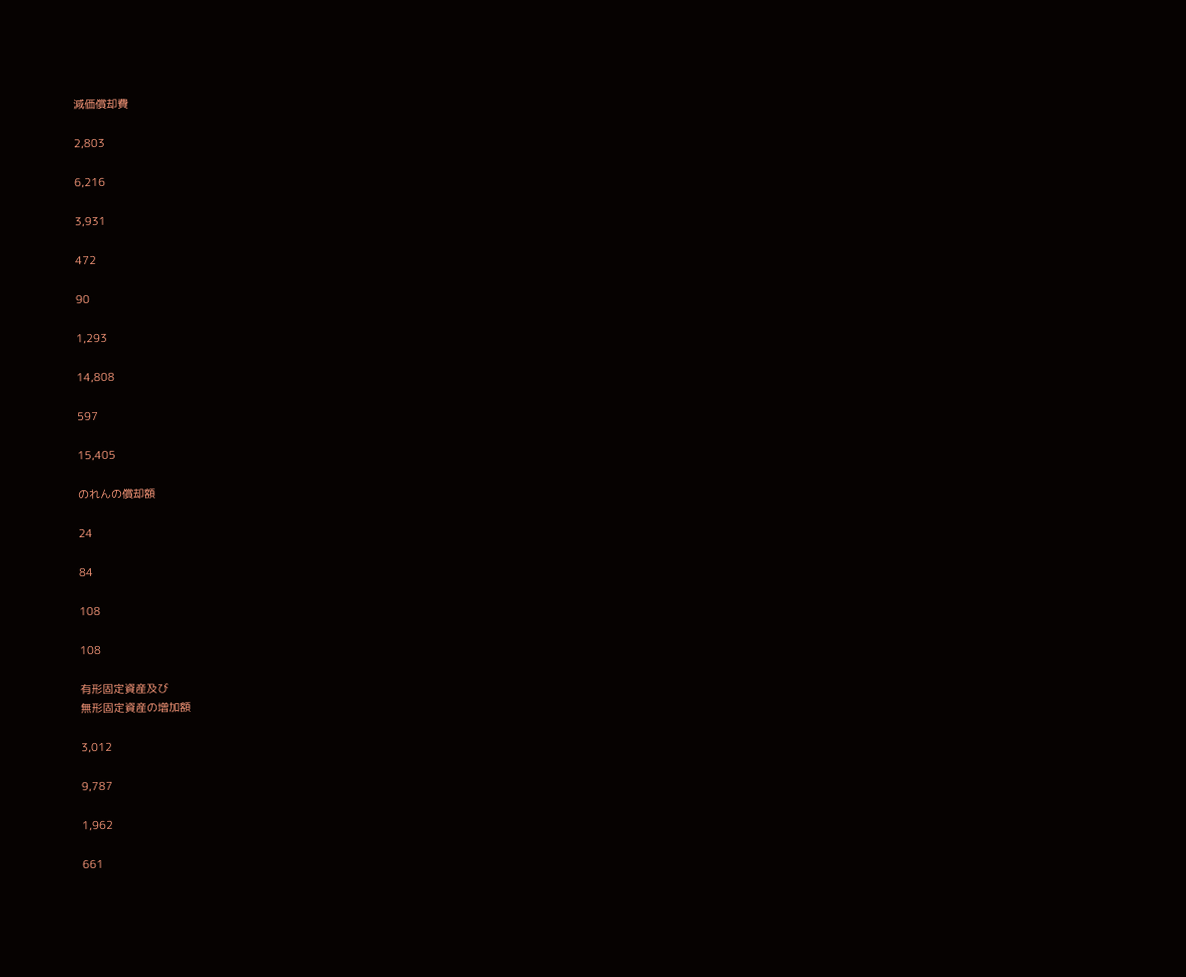減価償却費

2,803

6,216

3,931

472

90

1,293

14,808

597

15,405

のれんの償却額

24

84

108

108

有形固定資産及び
無形固定資産の増加額

3,012

9,787

1,962

661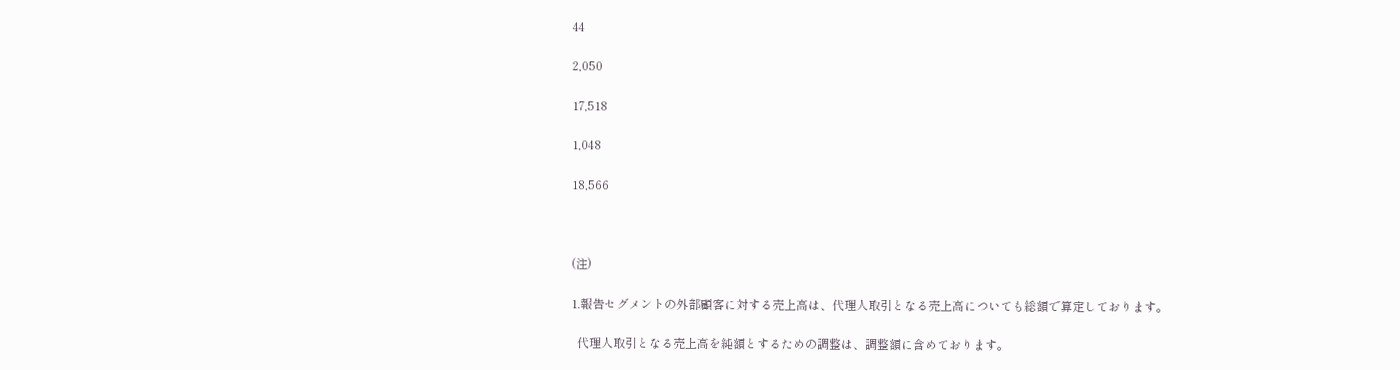44

2,050

17,518

1,048

18,566



(注)

1.報告セグメントの外部顧客に対する売上高は、代理人取引となる売上高についても総額で算定しております。

  代理人取引となる売上高を純額とするための調整は、調整額に含めております。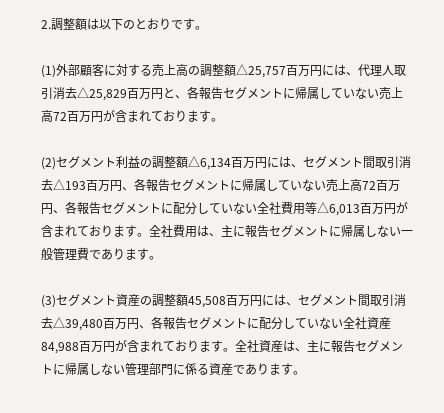2.調整額は以下のとおりです。

(1)外部顧客に対する売上高の調整額△25,757百万円には、代理人取引消去△25,829百万円と、各報告セグメントに帰属していない売上高72百万円が含まれております。

(2)セグメント利益の調整額△6,134百万円には、セグメント間取引消去△193百万円、各報告セグメントに帰属していない売上高72百万円、各報告セグメントに配分していない全社費用等△6,013百万円が含まれております。全社費用は、主に報告セグメントに帰属しない一般管理費であります。

(3)セグメント資産の調整額45,508百万円には、セグメント間取引消去△39,480百万円、各報告セグメントに配分していない全社資産84,988百万円が含まれております。全社資産は、主に報告セグメントに帰属しない管理部門に係る資産であります。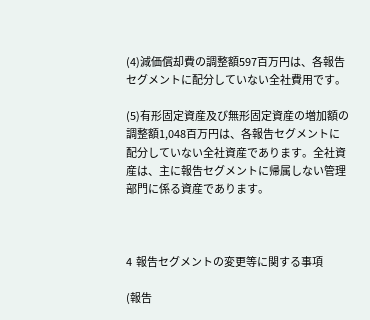(4)減価償却費の調整額597百万円は、各報告セグメントに配分していない全社費用です。

(5)有形固定資産及び無形固定資産の増加額の調整額1,048百万円は、各報告セグメントに配分していない全社資産であります。全社資産は、主に報告セグメントに帰属しない管理部門に係る資産であります。



4  報告セグメントの変更等に関する事項

(報告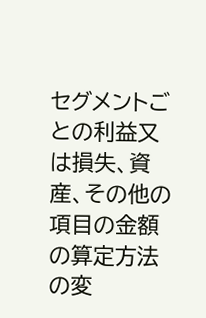セグメントごとの利益又は損失、資産、その他の項目の金額の算定方法の変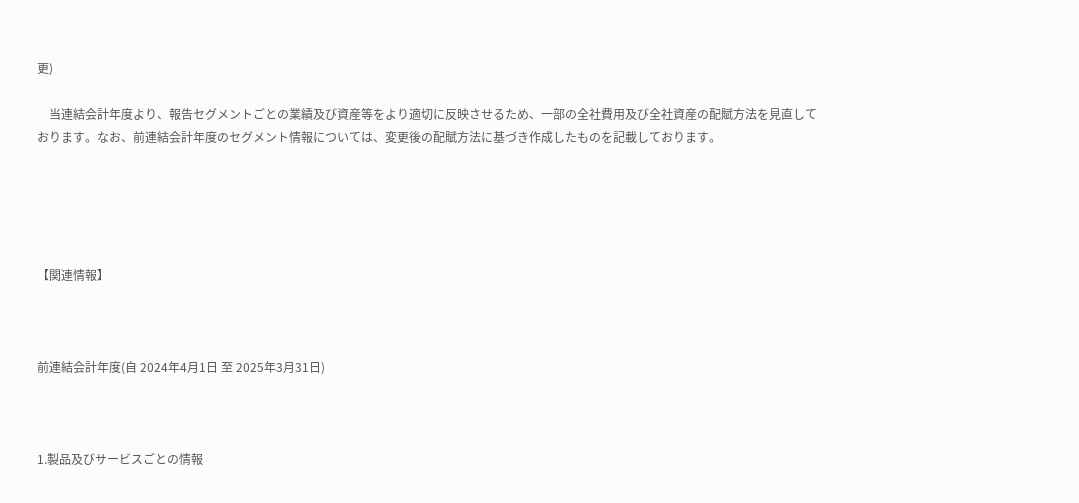更)

    当連結会計年度より、報告セグメントごとの業績及び資産等をより適切に反映させるため、一部の全社費用及び全社資産の配賦方法を見直しております。なお、前連結会計年度のセグメント情報については、変更後の配賦方法に基づき作成したものを記載しております。





【関連情報】



前連結会計年度(自 2024年4月1日 至 2025年3月31日)



1.製品及びサービスごとの情報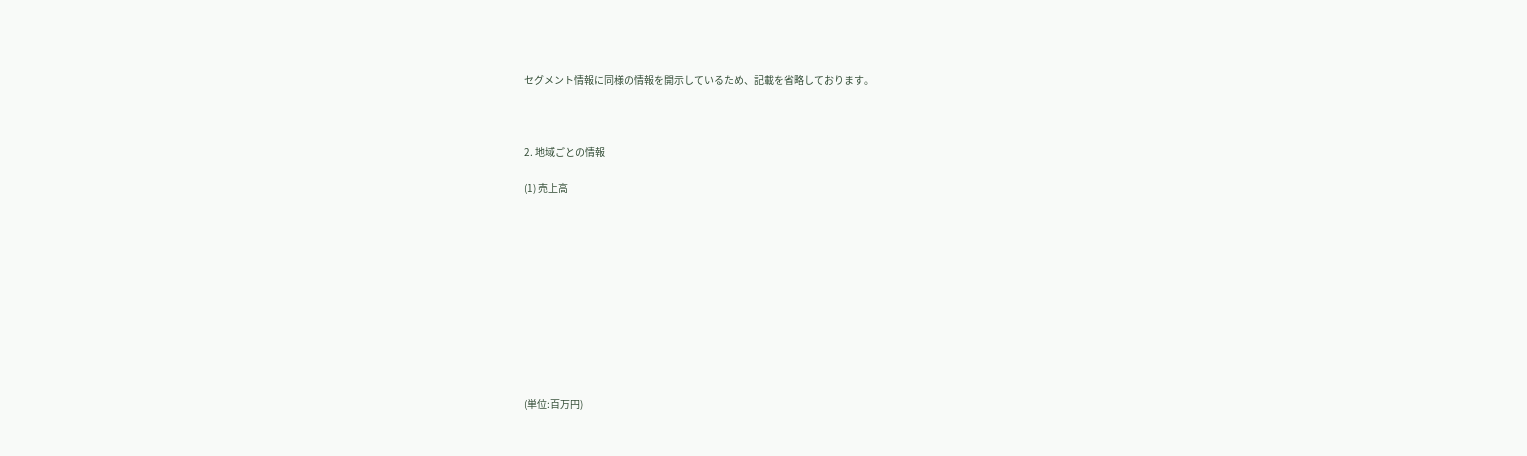セグメント情報に同様の情報を開示しているため、記載を省略しております。



2. 地域ごとの情報

(1) 売上高











(単位:百万円)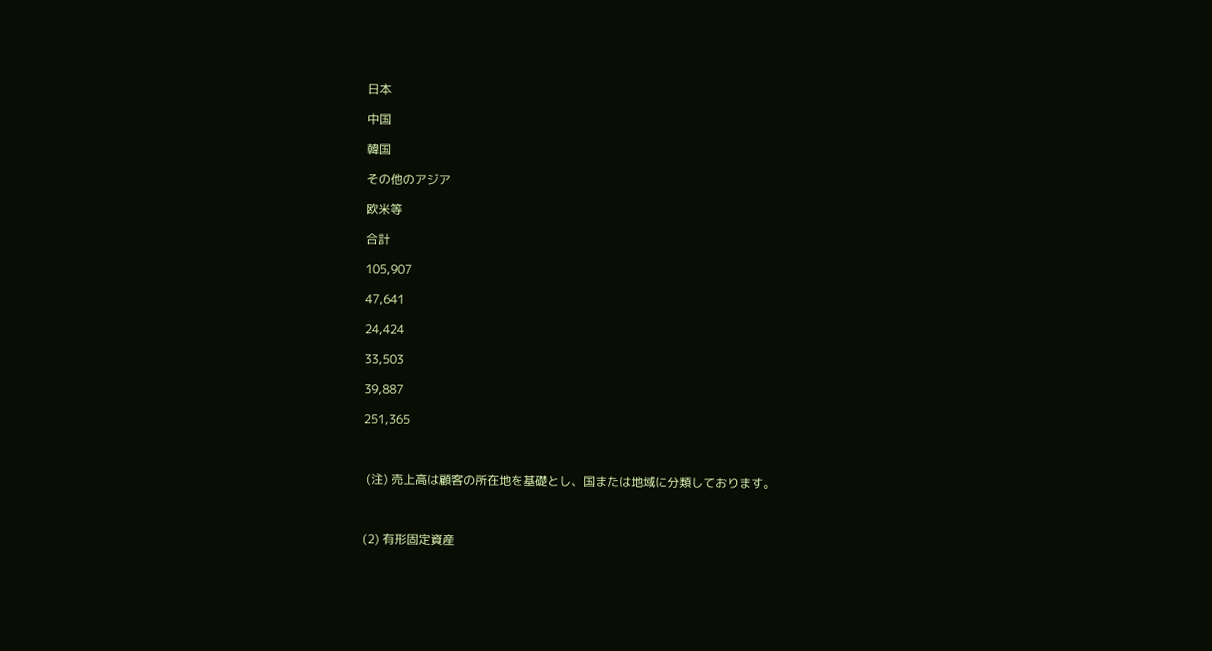日本

中国

韓国

その他のアジア

欧米等

合計

105,907

47,641

24,424

33,503

39,887

251,365



 (注) 売上高は顧客の所在地を基礎とし、国または地域に分類しております。



(2) 有形固定資産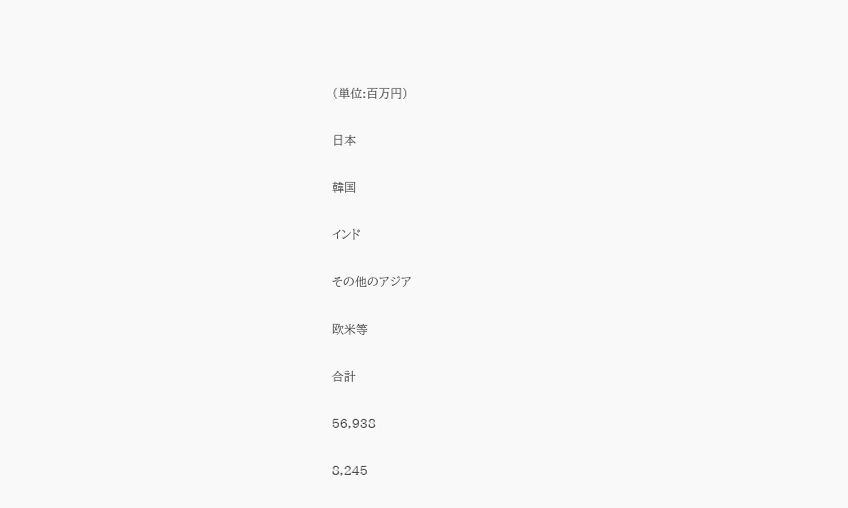(単位:百万円)

日本

韓国

インド

その他のアジア

欧米等

合計

56,938

8,245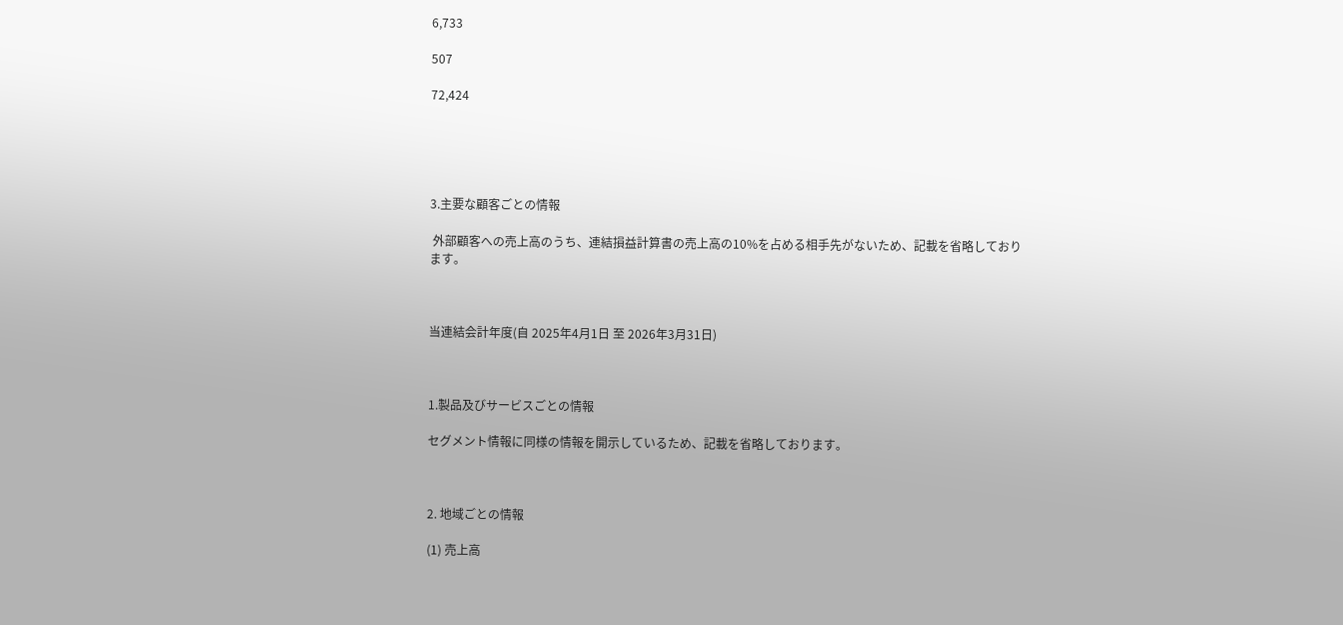6,733

507

72,424





3.主要な顧客ごとの情報

 外部顧客への売上高のうち、連結損益計算書の売上高の10%を占める相手先がないため、記載を省略しております。



当連結会計年度(自 2025年4月1日 至 2026年3月31日)



1.製品及びサービスごとの情報

セグメント情報に同様の情報を開示しているため、記載を省略しております。



2. 地域ごとの情報

(1) 売上高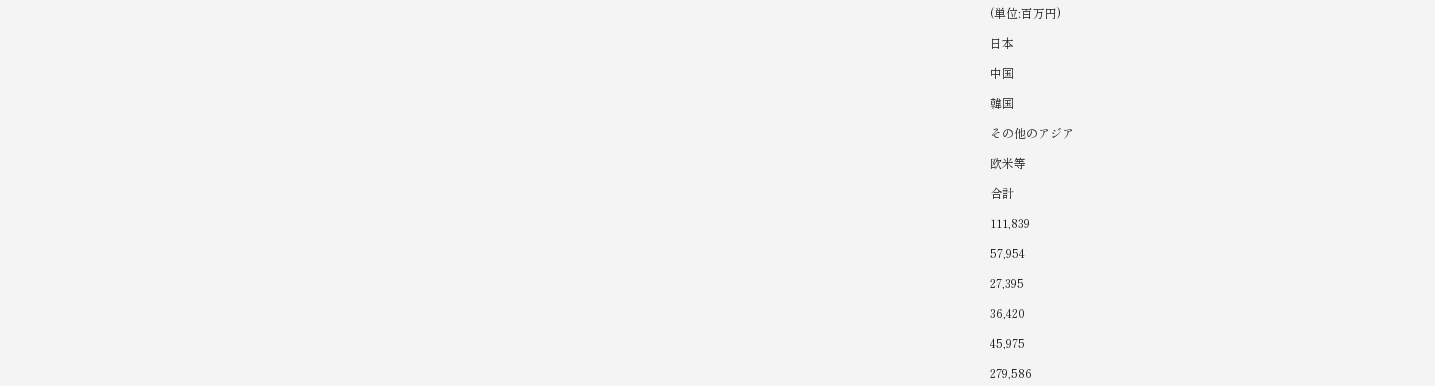(単位:百万円)

日本

中国

韓国

その他のアジア

欧米等

合計

111,839

57,954

27,395

36,420

45,975

279,586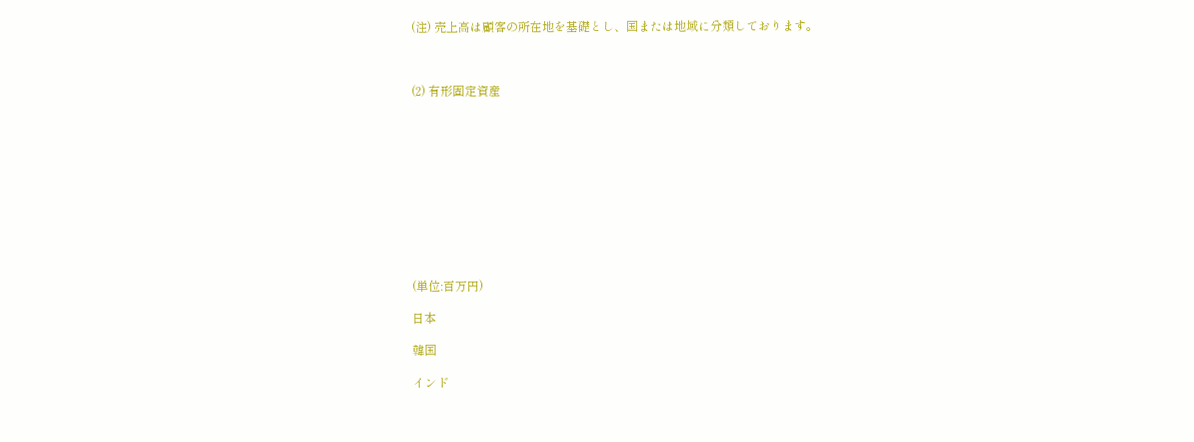(注) 売上高は顧客の所在地を基礎とし、国または地域に分類しております。



(2) 有形固定資産











(単位:百万円)

日本

韓国

インド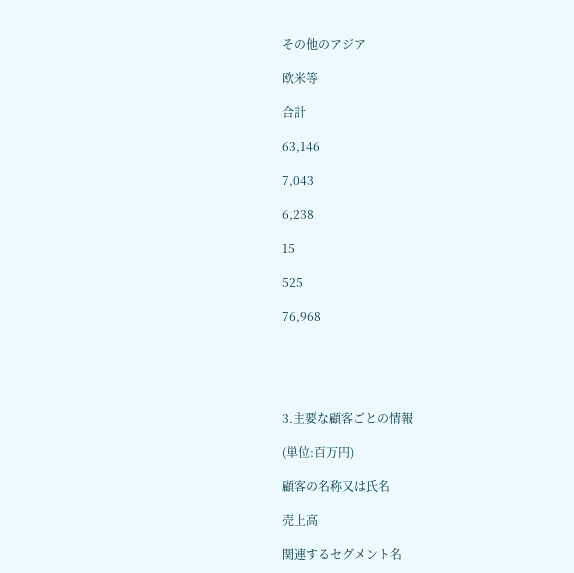その他のアジア

欧米等

合計

63,146

7,043

6,238

15

525

76,968





3.主要な顧客ごとの情報

(単位:百万円)

顧客の名称又は氏名

売上高

関連するセグメント名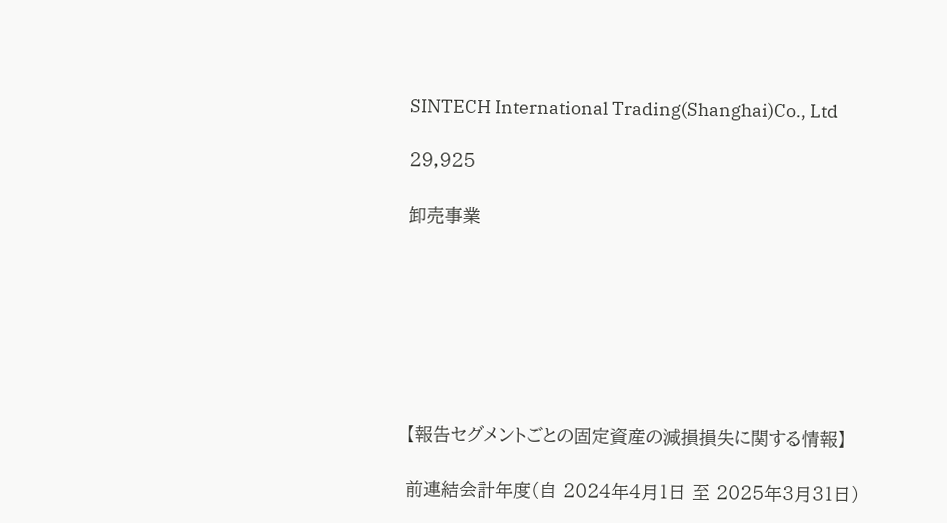SINTECH International Trading(Shanghai)Co., Ltd

29,925

卸売事業







【報告セグメントごとの固定資産の減損損失に関する情報】

前連結会計年度(自 2024年4月1日 至 2025年3月31日)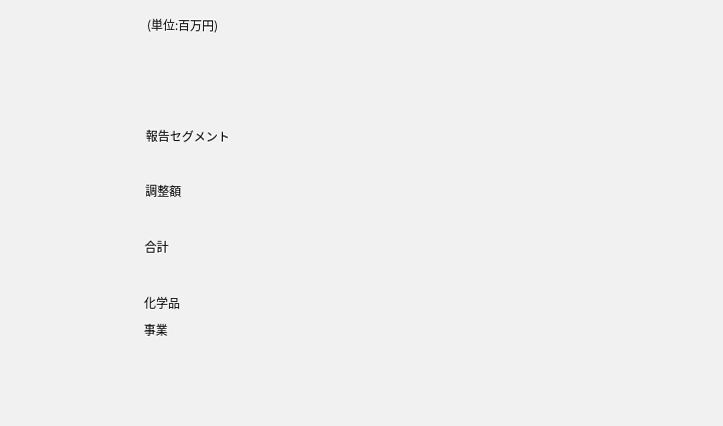(単位:百万円)



報告セグメント

調整額

合計

化学品
事業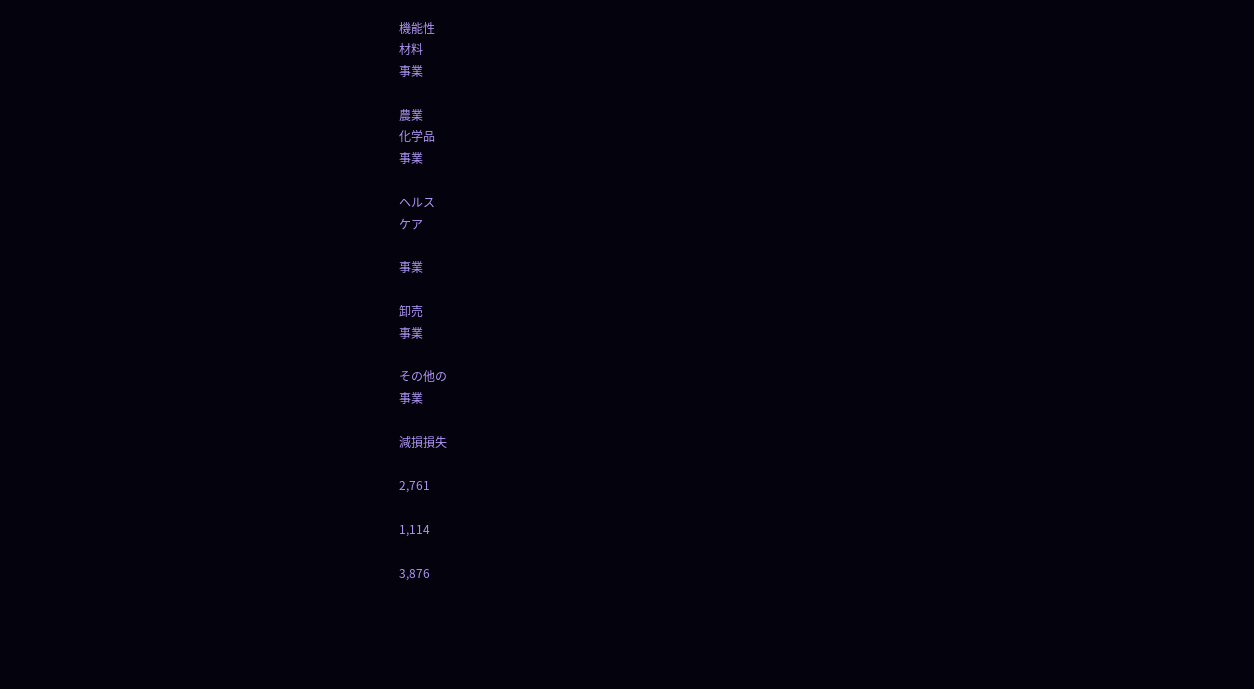機能性
材料
事業

農業
化学品
事業

ヘルス
ケア

事業

卸売
事業

その他の
事業

減損損失

2,761

1,114

3,876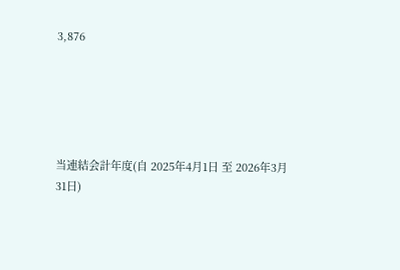3,876





当連結会計年度(自 2025年4月1日 至 2026年3月31日)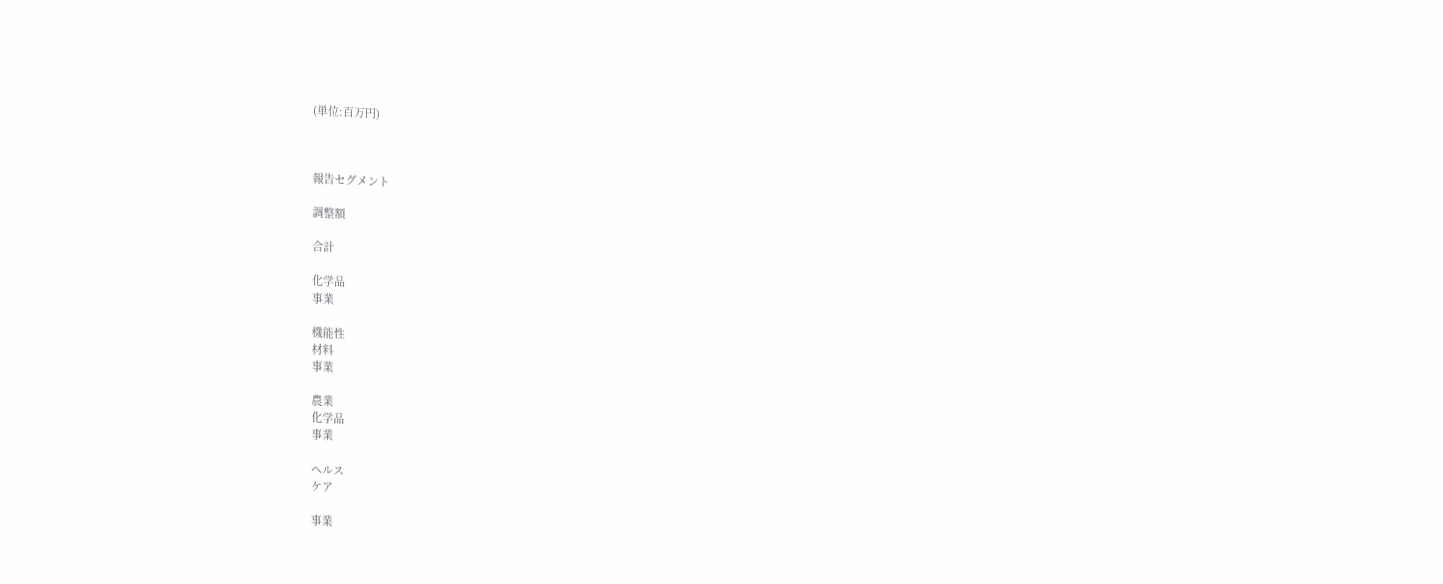(単位:百万円)



報告セグメント

調整額

合計

化学品
事業

機能性
材料
事業

農業
化学品
事業

ヘルス
ケア

事業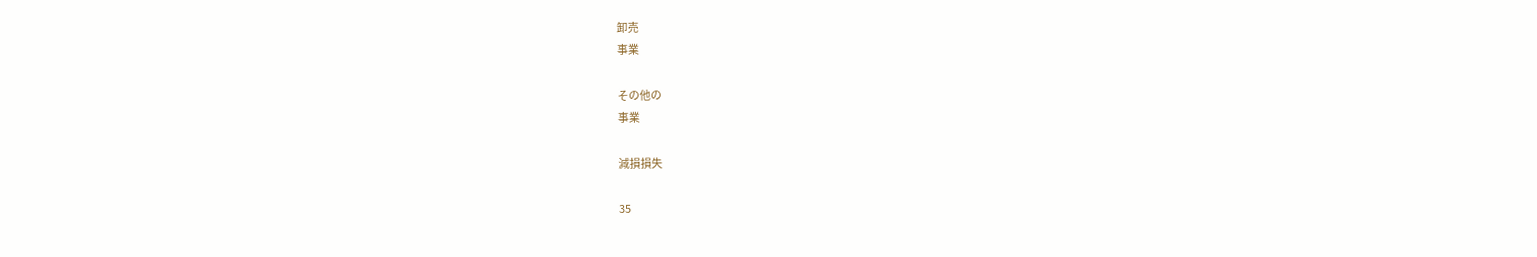卸売
事業

その他の
事業

減損損失

35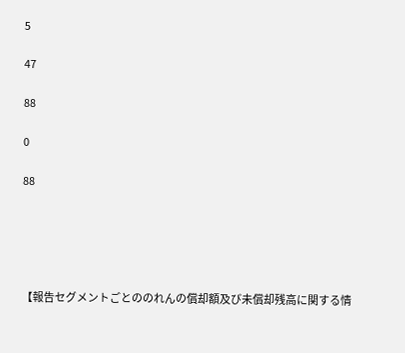5

47

88

0

88





【報告セグメントごとののれんの償却額及び未償却残高に関する情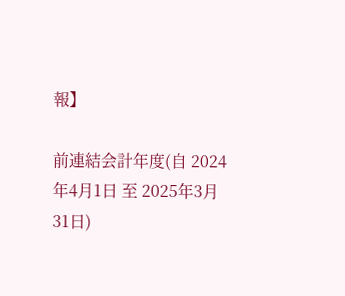報】

前連結会計年度(自 2024年4月1日 至 2025年3月31日)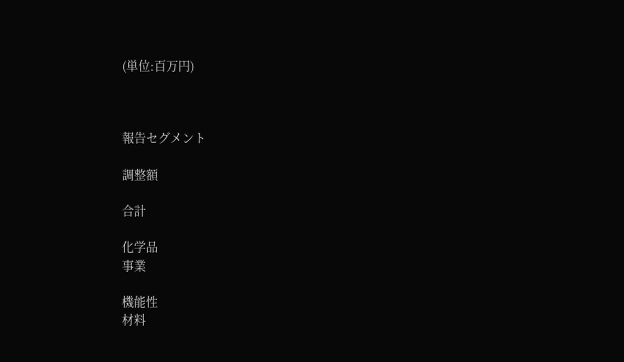(単位:百万円)



報告セグメント

調整額

合計

化学品
事業

機能性
材料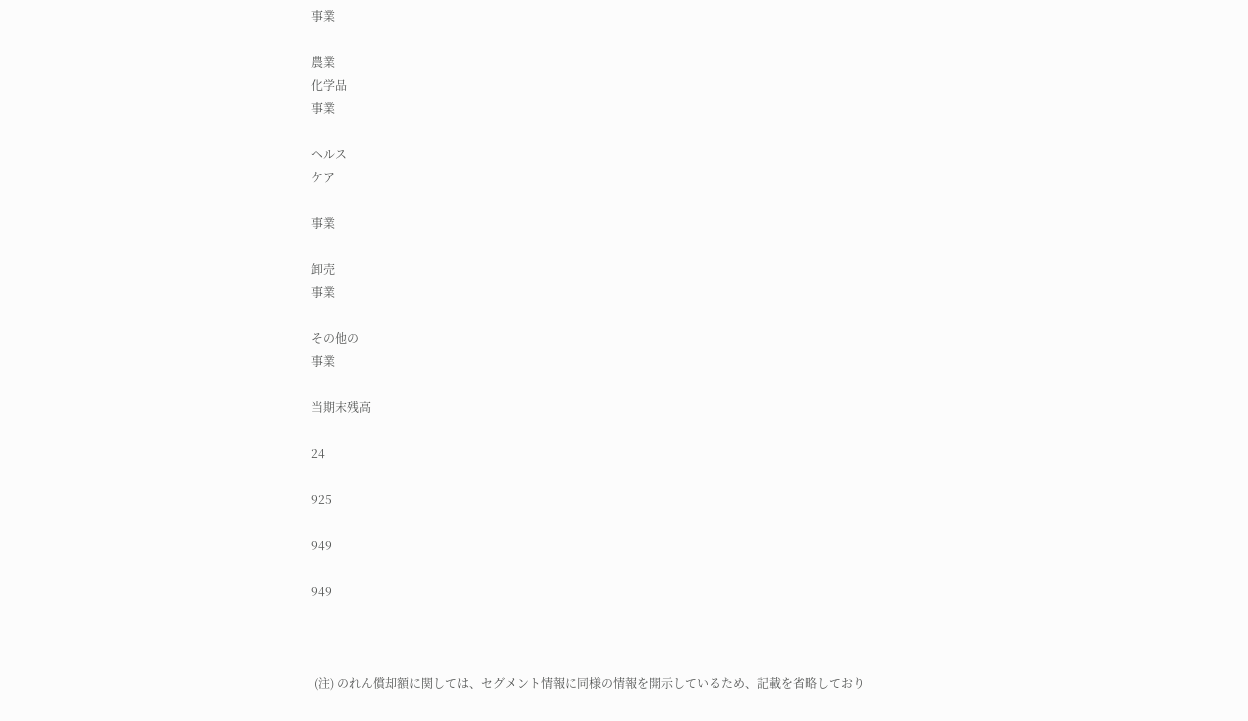事業

農業
化学品
事業

ヘルス
ケア

事業

卸売
事業

その他の
事業

当期末残高

24

925

949

949



 (注) のれん償却額に関しては、セグメント情報に同様の情報を開示しているため、記載を省略しており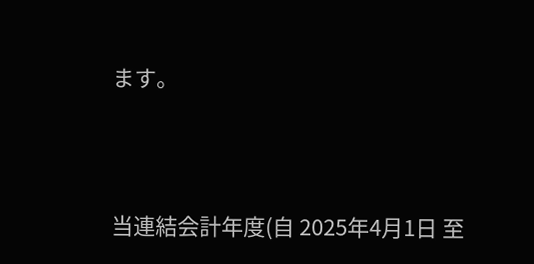ます。



当連結会計年度(自 2025年4月1日 至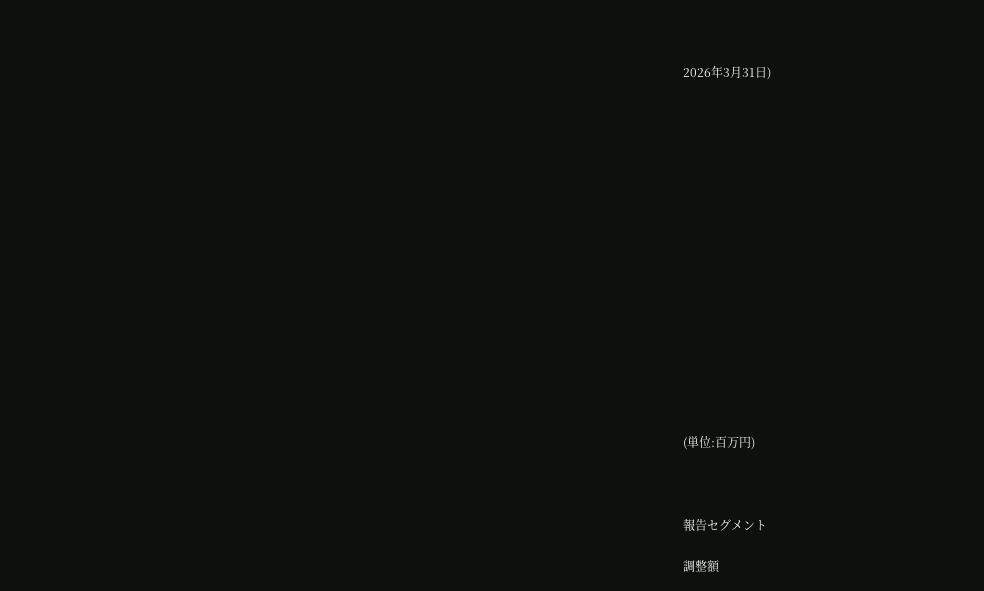2026年3月31日)

















(単位:百万円)



報告セグメント

調整額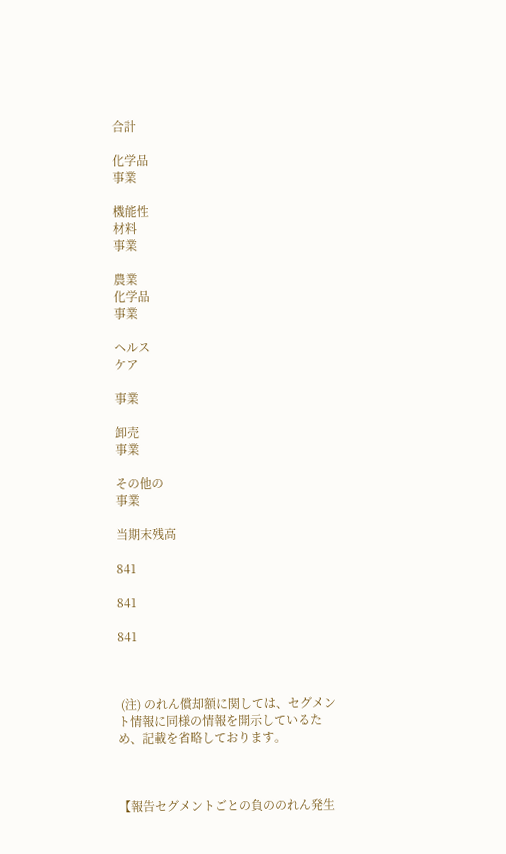合計

化学品
事業

機能性
材料
事業

農業
化学品
事業

ヘルス
ケア

事業

卸売
事業

その他の
事業

当期末残高

841

841

841



 (注) のれん償却額に関しては、セグメント情報に同様の情報を開示しているため、記載を省略しております。



【報告セグメントごとの負ののれん発生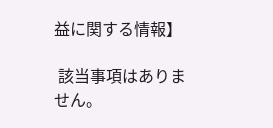益に関する情報】

 該当事項はありません。